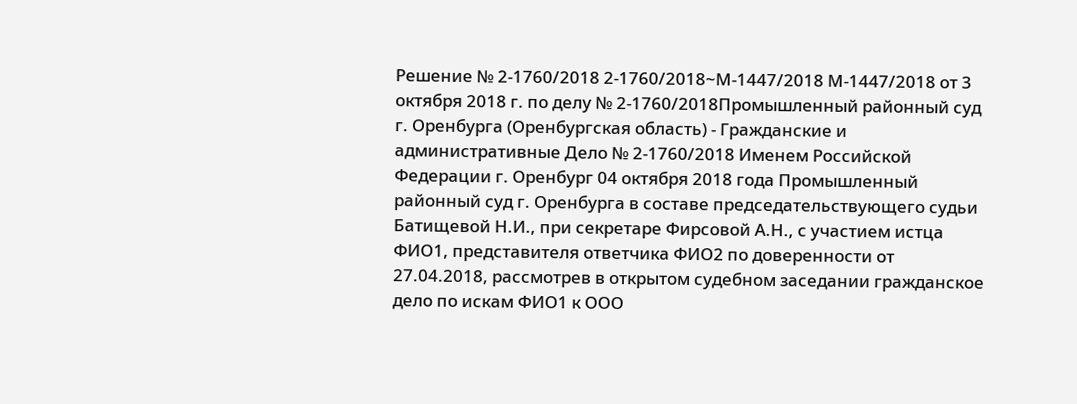Решение № 2-1760/2018 2-1760/2018~М-1447/2018 М-1447/2018 от 3 октября 2018 г. по делу № 2-1760/2018Промышленный районный суд г. Оренбурга (Оренбургская область) - Гражданские и административные Дело № 2-1760/2018 Именем Российской Федерации г. Оренбург 04 октября 2018 года Промышленный районный суд г. Оренбурга в составе председательствующего судьи Батищевой Н.И., при секретаре Фирсовой А.Н., с участием истца ФИО1, представителя ответчика ФИО2 по доверенности от 27.04.2018, рассмотрев в открытом судебном заседании гражданское дело по искам ФИО1 к ООО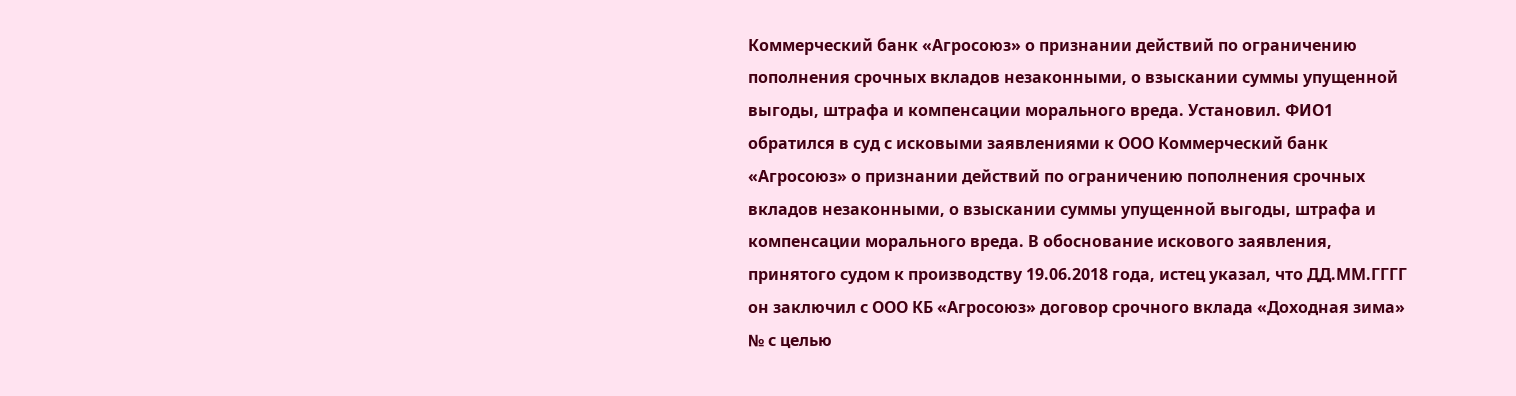Коммерческий банк «Агросоюз» о признании действий по ограничению пополнения срочных вкладов незаконными, о взыскании суммы упущенной выгоды, штрафа и компенсации морального вреда. Установил. ФИО1 обратился в суд с исковыми заявлениями к ООО Коммерческий банк «Агросоюз» о признании действий по ограничению пополнения срочных вкладов незаконными, о взыскании суммы упущенной выгоды, штрафа и компенсации морального вреда. В обоснование искового заявления, принятого судом к производству 19.06.2018 года, истец указал, что ДД.ММ.ГГГГ он заключил с ООО КБ «Агросоюз» договор срочного вклада «Доходная зима» № с целью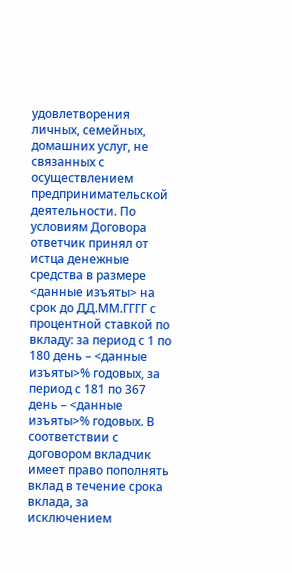удовлетворения личных, семейных, домашних услуг, не связанных с осуществлением предпринимательской деятельности. По условиям Договора ответчик принял от истца денежные средства в размере <данные изъяты> на срок до ДД.ММ.ГГГГ с процентной ставкой по вкладу: за период с 1 по 180 день – <данные изъяты>% годовых, за период с 181 по 367 день – <данные изъяты>% годовых. В соответствии с договором вкладчик имеет право пополнять вклад в течение срока вклада, за исключением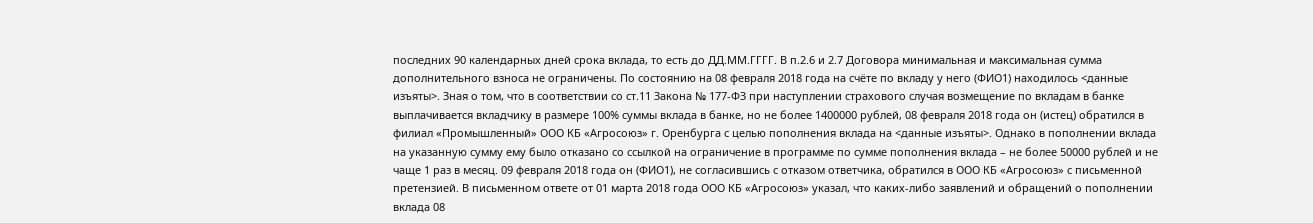последних 90 календарных дней срока вклада, то есть до ДД.ММ.ГГГГ. В п.2.6 и 2.7 Договора минимальная и максимальная сумма дополнительного взноса не ограничены. По состоянию на 08 февраля 2018 года на счёте по вкладу у него (ФИО1) находилось <данные изъяты>. Зная о том, что в соответствии со ст.11 Закона № 177-ФЗ при наступлении страхового случая возмещение по вкладам в банке выплачивается вкладчику в размере 100% суммы вклада в банке, но не более 1400000 рублей, 08 февраля 2018 года он (истец) обратился в филиал «Промышленный» ООО КБ «Агросоюз» г. Оренбурга с целью пополнения вклада на <данные изъяты>. Однако в пополнении вклада на указанную сумму ему было отказано со ссылкой на ограничение в программе по сумме пополнения вклада – не более 50000 рублей и не чаще 1 раз в месяц. 09 февраля 2018 года он (ФИО1), не согласившись с отказом ответчика, обратился в ООО КБ «Агросоюз» с письменной претензией. В письменном ответе от 01 марта 2018 года ООО КБ «Агросоюз» указал, что каких-либо заявлений и обращений о пополнении вклада 08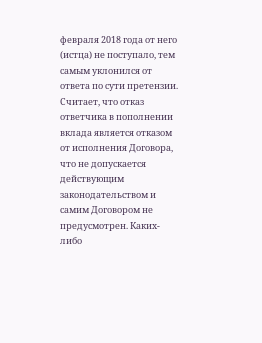февраля 2018 года от него (истца) не поступало, тем самым уклонился от ответа по сути претензии. Считает, что отказ ответчика в пополнении вклада является отказом от исполнения Договора, что не допускается действующим законодательством и самим Договором не предусмотрен. Каких-либо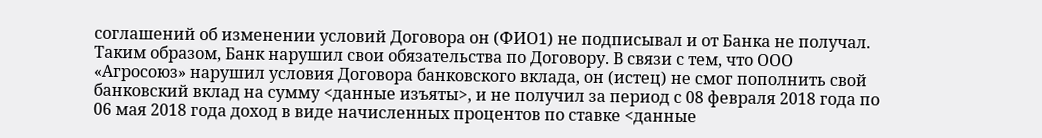соглашений об изменении условий Договора он (ФИО1) не подписывал и от Банка не получал. Таким образом, Банк нарушил свои обязательства по Договору. В связи с тем, что ООО «Агросоюз» нарушил условия Договора банковского вклада, он (истец) не смог пополнить свой банковский вклад на сумму <данные изъяты>, и не получил за период с 08 февраля 2018 года по 06 мая 2018 года доход в виде начисленных процентов по ставке <данные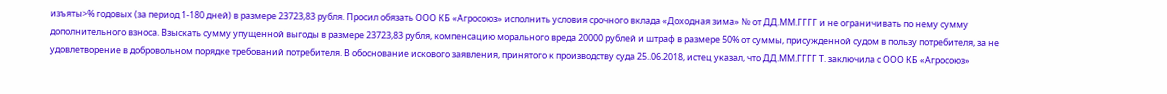изъяты>% годовых (за период 1-180 дней) в размере 23723,83 рубля. Просил обязать ООО КБ «Агросоюз» исполнить условия срочного вклада «Доходная зима» № от ДД.ММ.ГГГГ и не ограничивать по нему сумму дополнительного взноса. Взыскать сумму упущенной выгоды в размере 23723,83 рубля, компенсацию морального вреда 20000 рублей и штраф в размере 50% от суммы, присужденной судом в пользу потребителя, за не удовлетворение в добровольном порядке требований потребителя. В обоснование искового заявления, принятого к производству суда 25..06.2018, истец указал, что ДД.ММ.ГГГГ Т. заключила с ООО КБ «Агросоюз»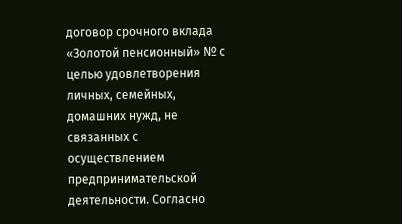договор срочного вклада «Золотой пенсионный» № с целью удовлетворения личных, семейных, домашних нужд, не связанных с осуществлением предпринимательской деятельности. Согласно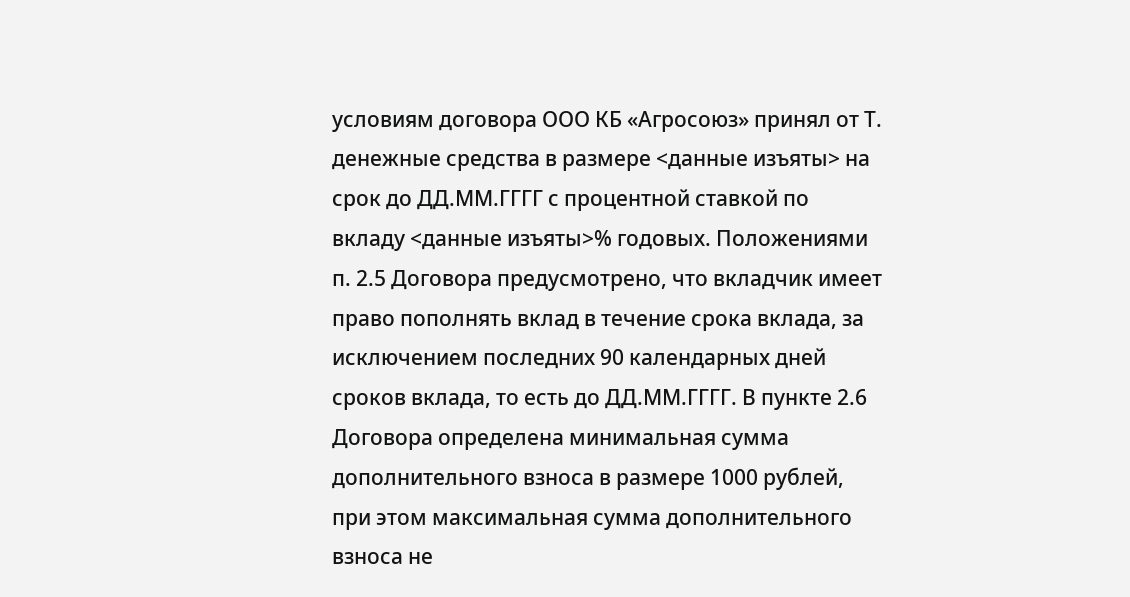условиям договора ООО КБ «Агросоюз» принял от Т. денежные средства в размере <данные изъяты> на срок до ДД.ММ.ГГГГ с процентной ставкой по вкладу <данные изъяты>% годовых. Положениями п. 2.5 Договора предусмотрено, что вкладчик имеет право пополнять вклад в течение срока вклада, за исключением последних 90 календарных дней сроков вклада, то есть до ДД.ММ.ГГГГ. В пункте 2.6 Договора определена минимальная сумма дополнительного взноса в размере 1000 рублей, при этом максимальная сумма дополнительного взноса не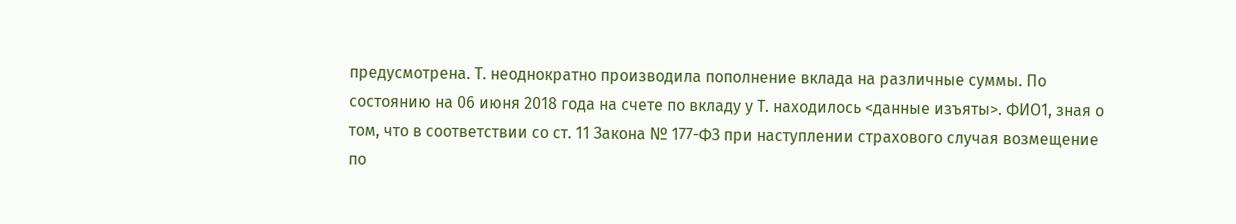предусмотрена. Т. неоднократно производила пополнение вклада на различные суммы. По состоянию на 06 июня 2018 года на счете по вкладу у Т. находилось <данные изъяты>. ФИО1, зная о том, что в соответствии со ст. 11 Закона № 177-ФЗ при наступлении страхового случая возмещение по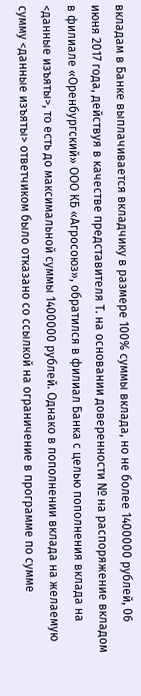вкладам в Банке выплачивается вкладчику в размере 100% суммы вклада, но не более 1400000 рублей, 06 июня 2017 года, действуя в качестве представителя Т. на основании доверенности № на распоряжение вкладом в филиале «Оренбургский» ООО КБ «Агросоюз», обратился в филиал Банка с целью пополнения вклада на <данные изъяты>, то есть до максимальной суммы 1400000 рублей. Однако в пополнении вклада на желаемую сумму <данные изъяты> ответчиком было отказано со ссылкой на ограничение в программе по сумме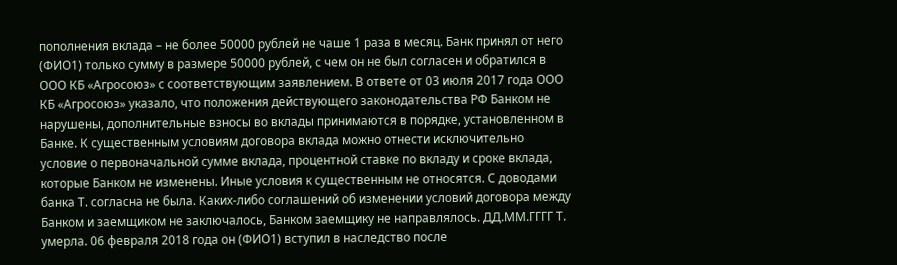пополнения вклада – не более 50000 рублей не чаше 1 раза в месяц. Банк принял от него (ФИО1) только сумму в размере 50000 рублей, с чем он не был согласен и обратился в ООО КБ «Агросоюз» с соответствующим заявлением. В ответе от 03 июля 2017 года ООО КБ «Агросоюз» указало, что положения действующего законодательства РФ Банком не нарушены, дополнительные взносы во вклады принимаются в порядке, установленном в Банке. К существенным условиям договора вклада можно отнести исключительно условие о первоначальной сумме вклада, процентной ставке по вкладу и сроке вклада, которые Банком не изменены. Иные условия к существенным не относятся. С доводами банка Т. согласна не была. Каких-либо соглашений об изменении условий договора между Банком и заемщиком не заключалось, Банком заемщику не направлялось. ДД.ММ.ГГГГ Т. умерла. 06 февраля 2018 года он (ФИО1) вступил в наследство после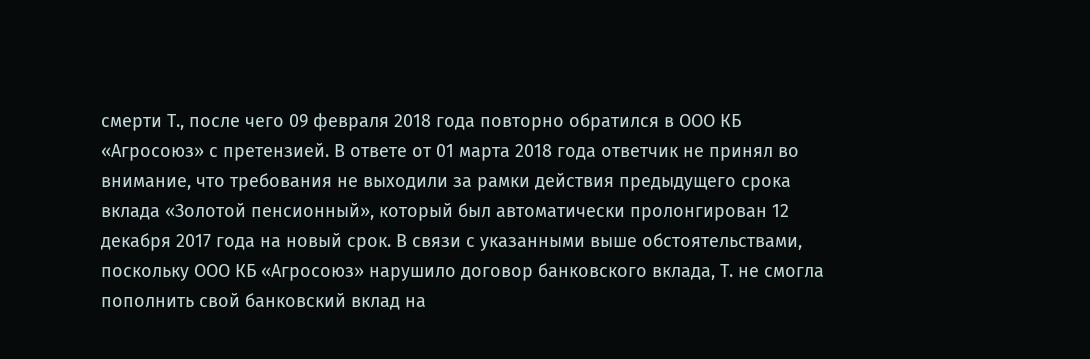смерти Т., после чего 09 февраля 2018 года повторно обратился в ООО КБ «Агросоюз» с претензией. В ответе от 01 марта 2018 года ответчик не принял во внимание, что требования не выходили за рамки действия предыдущего срока вклада «Золотой пенсионный», который был автоматически пролонгирован 12 декабря 2017 года на новый срок. В связи с указанными выше обстоятельствами, поскольку ООО КБ «Агросоюз» нарушило договор банковского вклада, Т. не смогла пополнить свой банковский вклад на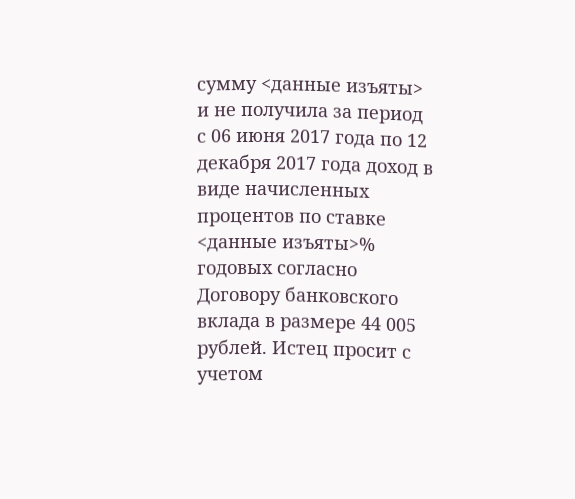сумму <данные изъяты> и не получила за период с 06 июня 2017 года по 12 декабря 2017 года доход в виде начисленных процентов по ставке <данные изъяты>% годовых согласно Договору банковского вклада в размере 44 005 рублей. Истец просит с учетом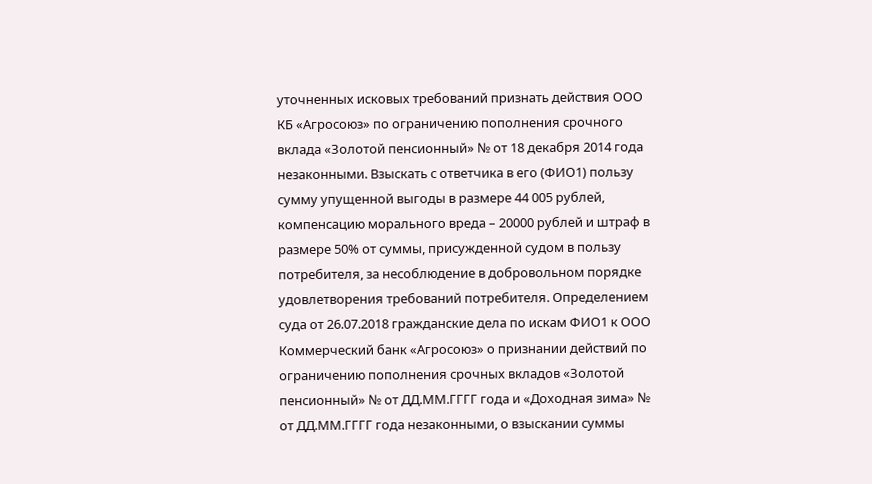уточненных исковых требований признать действия ООО КБ «Агросоюз» по ограничению пополнения срочного вклада «Золотой пенсионный» № от 18 декабря 2014 года незаконными. Взыскать с ответчика в его (ФИО1) пользу сумму упущенной выгоды в размере 44 005 рублей, компенсацию морального вреда – 20000 рублей и штраф в размере 50% от суммы, присужденной судом в пользу потребителя, за несоблюдение в добровольном порядке удовлетворения требований потребителя. Определением суда от 26.07.2018 гражданские дела по искам ФИО1 к ООО Коммерческий банк «Агросоюз» о признании действий по ограничению пополнения срочных вкладов «Золотой пенсионный» № от ДД.ММ.ГГГГ года и «Доходная зима» № от ДД.ММ.ГГГГ года незаконными, о взыскании суммы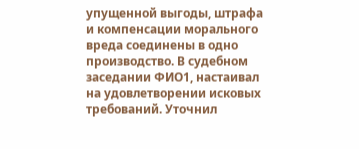упущенной выгоды, штрафа и компенсации морального вреда соединены в одно производство. В судебном заседании ФИО1, настаивал на удовлетворении исковых требований. Уточнил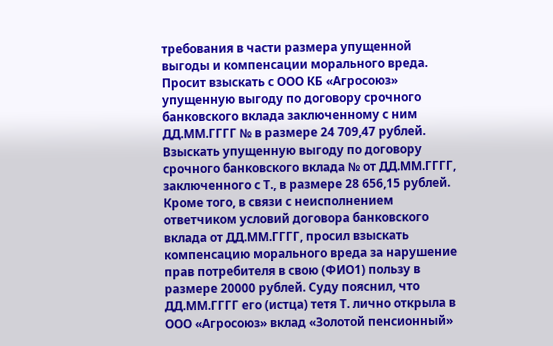требования в части размера упущенной выгоды и компенсации морального вреда. Просит взыскать с ООО КБ «Агросоюз» упущенную выгоду по договору срочного банковского вклада заключенному с ним ДД.ММ.ГГГГ № в размере 24 709,47 рублей. Взыскать упущенную выгоду по договору срочного банковского вклада № от ДД.ММ.ГГГГ, заключенного с Т., в размере 28 656,15 рублей. Кроме того, в связи с неисполнением ответчиком условий договора банковского вклада от ДД.ММ.ГГГГ, просил взыскать компенсацию морального вреда за нарушение прав потребителя в свою (ФИО1) пользу в размере 20000 рублей. Суду пояснил, что ДД.ММ.ГГГГ его (истца) тетя Т. лично открыла в ООО «Агросоюз» вклад «Золотой пенсионный»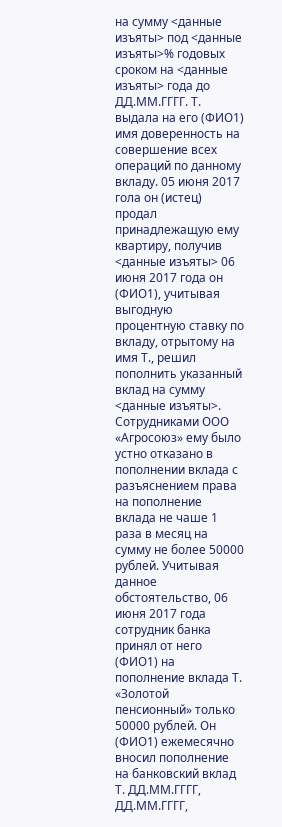на сумму <данные изъяты> под <данные изъяты>% годовых сроком на <данные изъяты> года до ДД.ММ.ГГГГ. Т. выдала на его (ФИО1) имя доверенность на совершение всех операций по данному вкладу. 05 июня 2017 гола он (истец) продал принадлежащую ему квартиру, получив <данные изъяты> 06 июня 2017 года он (ФИО1), учитывая выгодную процентную ставку по вкладу, отрытому на имя Т., решил пополнить указанный вклад на сумму <данные изъяты>. Сотрудниками ООО «Агросоюз» ему было устно отказано в пополнении вклада с разъяснением права на пополнение вклада не чаше 1 раза в месяц на сумму не более 50000 рублей. Учитывая данное обстоятельство, 06 июня 2017 года сотрудник банка принял от него (ФИО1) на пополнение вклада Т. «Золотой пенсионный» только 50000 рублей. Он (ФИО1) ежемесячно вносил пополнение на банковский вклад Т. ДД.ММ.ГГГГ, ДД.ММ.ГГГГ,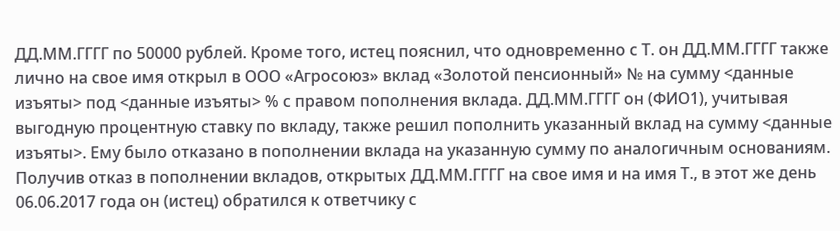ДД.ММ.ГГГГ по 50000 рублей. Кроме того, истец пояснил, что одновременно с Т. он ДД.ММ.ГГГГ также лично на свое имя открыл в ООО «Агросоюз» вклад «Золотой пенсионный» № на сумму <данные изъяты> под <данные изъяты> % с правом пополнения вклада. ДД.ММ.ГГГГ он (ФИО1), учитывая выгодную процентную ставку по вкладу, также решил пополнить указанный вклад на сумму <данные изъяты>. Ему было отказано в пополнении вклада на указанную сумму по аналогичным основаниям. Получив отказ в пополнении вкладов, открытых ДД.ММ.ГГГГ на свое имя и на имя Т., в этот же день 06.06.2017 года он (истец) обратился к ответчику с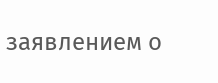заявлением о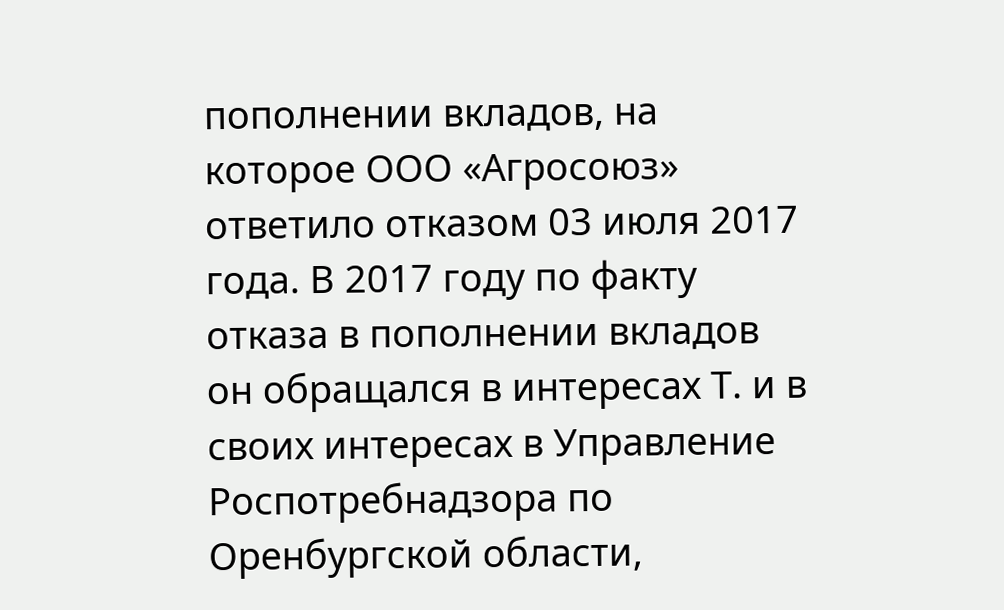пополнении вкладов, на которое ООО «Агросоюз» ответило отказом 03 июля 2017 года. В 2017 году по факту отказа в пополнении вкладов он обращался в интересах Т. и в своих интересах в Управление Роспотребнадзора по Оренбургской области,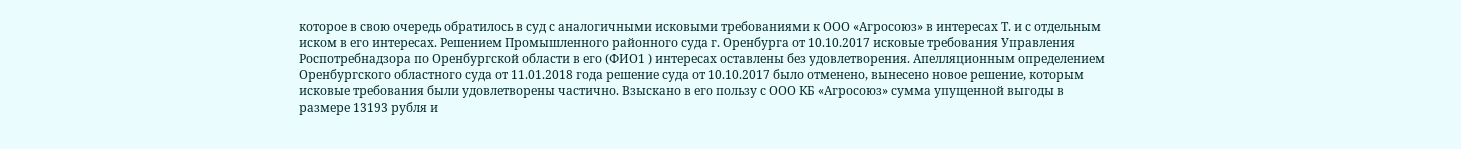которое в свою очередь обратилось в суд с аналогичными исковыми требованиями к ООО «Агросоюз» в интересах Т. и с отдельным иском в его интересах. Решением Промышленного районного суда г. Оренбурга от 10.10.2017 исковые требования Управления Роспотребнадзора по Оренбургской области в его (ФИО1 ) интересах оставлены без удовлетворения. Апелляционным определением Оренбургского областного суда от 11.01.2018 года решение суда от 10.10.2017 было отменено, вынесено новое решение, которым исковые требования были удовлетворены частично. Взыскано в его пользу с ООО КБ «Агросоюз» сумма упущенной выгоды в размере 13193 рубля и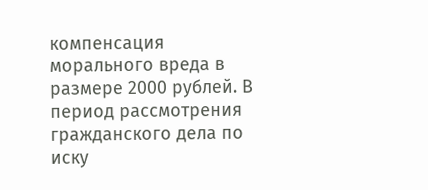компенсация морального вреда в размере 2000 рублей. В период рассмотрения гражданского дела по иску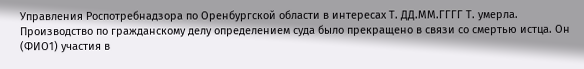Управления Роспотребнадзора по Оренбургской области в интересах Т. ДД.ММ.ГГГГ Т. умерла. Производство по гражданскому делу определением суда было прекращено в связи со смертью истца. Он (ФИО1) участия в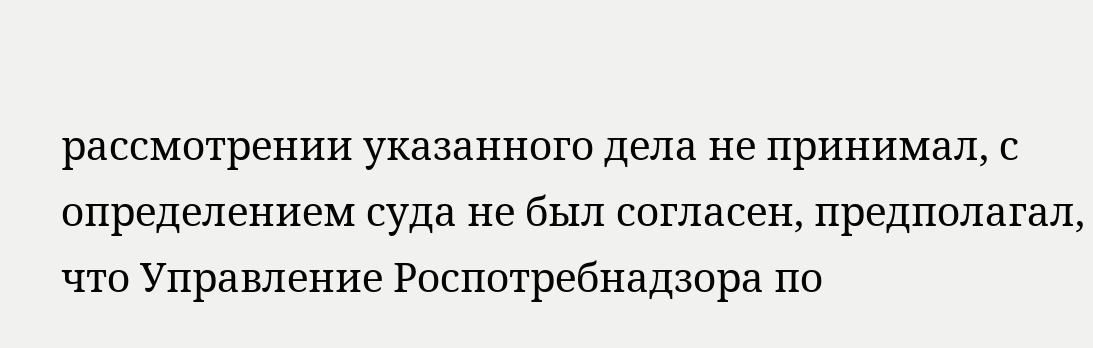рассмотрении указанного дела не принимал, с определением суда не был согласен, предполагал, что Управление Роспотребнадзора по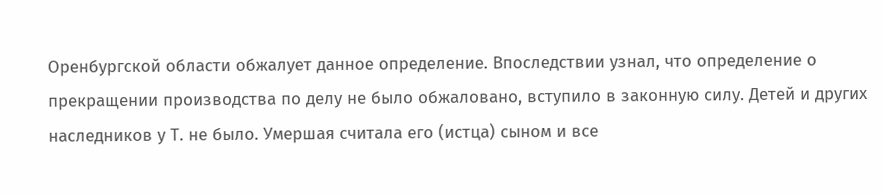Оренбургской области обжалует данное определение. Впоследствии узнал, что определение о прекращении производства по делу не было обжаловано, вступило в законную силу. Детей и других наследников у Т. не было. Умершая считала его (истца) сыном и все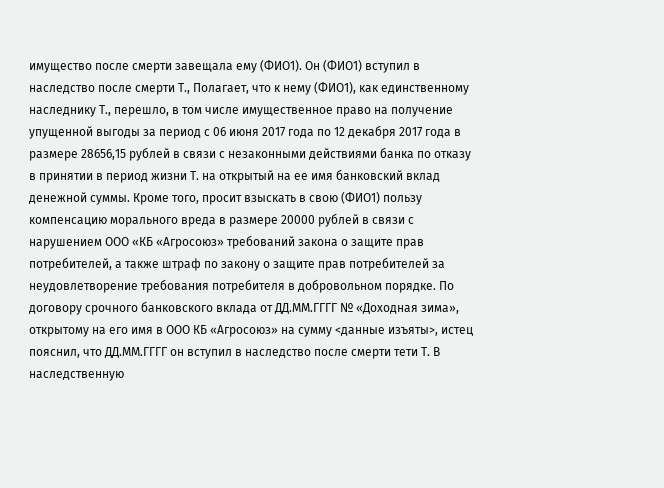имущество после смерти завещала ему (ФИО1). Он (ФИО1) вступил в наследство после смерти Т., Полагает, что к нему (ФИО1), как единственному наследнику Т., перешло, в том числе имущественное право на получение упущенной выгоды за период с 06 июня 2017 года по 12 декабря 2017 года в размере 28656,15 рублей в связи с незаконными действиями банка по отказу в принятии в период жизни Т. на открытый на ее имя банковский вклад денежной суммы. Кроме того, просит взыскать в свою (ФИО1) пользу компенсацию морального вреда в размере 20000 рублей в связи с нарушением ООО «КБ «Агросоюз» требований закона о защите прав потребителей, а также штраф по закону о защите прав потребителей за неудовлетворение требования потребителя в добровольном порядке. По договору срочного банковского вклада от ДД.ММ.ГГГГ № «Доходная зима», открытому на его имя в ООО КБ «Агросоюз» на сумму <данные изъяты>, истец пояснил, что ДД.ММ.ГГГГ он вступил в наследство после смерти тети Т. В наследственную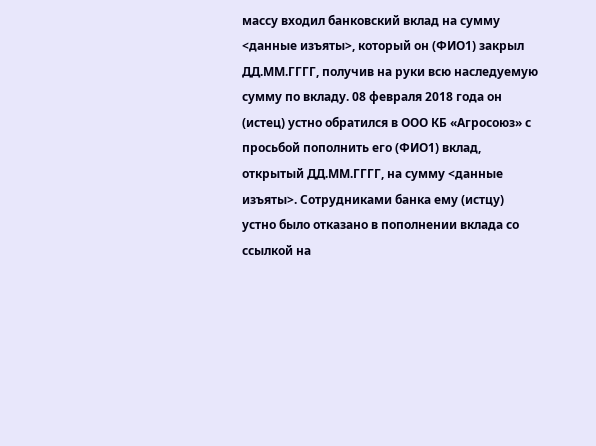массу входил банковский вклад на сумму <данные изъяты>, который он (ФИО1) закрыл ДД.ММ.ГГГГ, получив на руки всю наследуемую сумму по вкладу. 08 февраля 2018 года он (истец) устно обратился в ООО КБ «Агросоюз» с просьбой пополнить его (ФИО1) вклад, открытый ДД.ММ.ГГГГ, на сумму <данные изъяты>. Сотрудниками банка ему (истцу) устно было отказано в пополнении вклада со ссылкой на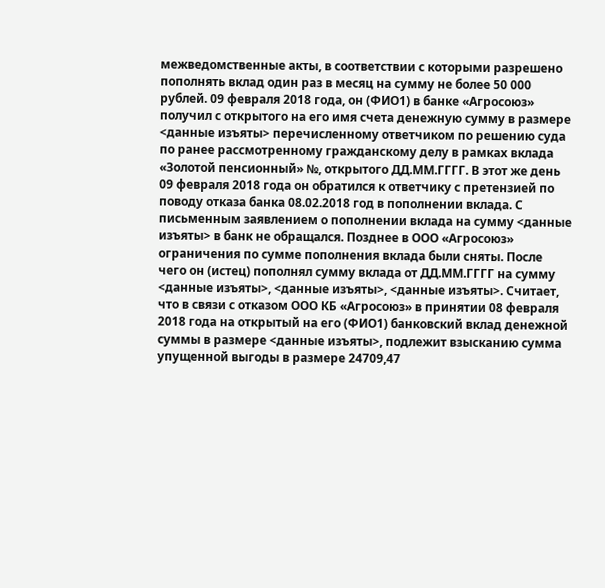межведомственные акты, в соответствии с которыми разрешено пополнять вклад один раз в месяц на сумму не более 50 000 рублей. 09 февраля 2018 года, он (ФИО1) в банке «Агросоюз» получил с открытого на его имя счета денежную сумму в размере <данные изъяты> перечисленному ответчиком по решению суда по ранее рассмотренному гражданскому делу в рамках вклада «Золотой пенсионный» №, открытого ДД.ММ.ГГГГ. В этот же день 09 февраля 2018 года он обратился к ответчику с претензией по поводу отказа банка 08.02.2018 год в пополнении вклада. С письменным заявлением о пополнении вклада на сумму <данные изъяты> в банк не обращался. Позднее в ООО «Агросоюз» ограничения по сумме пополнения вклада были сняты. После чего он (истец) пополнял сумму вклада от ДД.ММ.ГГГГ на сумму <данные изъяты>, <данные изъяты>, <данные изъяты>. Считает, что в связи с отказом ООО КБ «Агросоюз» в принятии 08 февраля 2018 года на открытый на его (ФИО1) банковский вклад денежной суммы в размере <данные изъяты>, подлежит взысканию сумма упущенной выгоды в размере 24709,47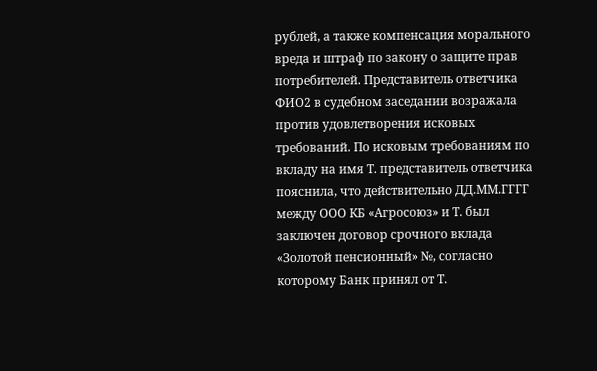рублей, а также компенсация морального вреда и штраф по закону о защите прав потребителей. Представитель ответчика ФИО2 в судебном заседании возражала против удовлетворения исковых требований. По исковым требованиям по вкладу на имя Т. представитель ответчика пояснила, что действительно ДД.ММ.ГГГГ между ООО КБ «Агросоюз» и Т. был заключен договор срочного вклада «Золотой пенсионный» №, согласно которому Банк принял от Т.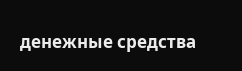денежные средства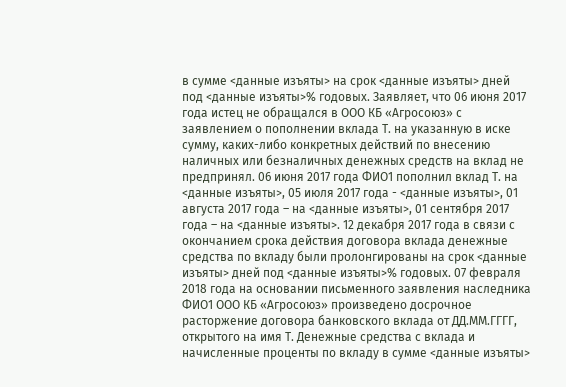в сумме <данные изъяты> на срок <данные изъяты> дней под <данные изъяты>% годовых. Заявляет, что 06 июня 2017 года истец не обращался в ООО КБ «Агросоюз» с заявлением о пополнении вклада Т. на указанную в иске сумму, каких-либо конкретных действий по внесению наличных или безналичных денежных средств на вклад не предпринял. 06 июня 2017 года ФИО1 пополнил вклад Т. на <данные изъяты>, 05 июля 2017 года - <данные изъяты>, 01 августа 2017 года – на <данные изъяты>, 01 сентября 2017 года – на <данные изъяты>. 12 декабря 2017 года в связи с окончанием срока действия договора вклада денежные средства по вкладу были пролонгированы на срок <данные изъяты> дней под <данные изъяты>% годовых. 07 февраля 2018 года на основании письменного заявления наследника ФИО1 ООО КБ «Агросоюз» произведено досрочное расторжение договора банковского вклада от ДД.ММ.ГГГГ, открытого на имя Т. Денежные средства с вклада и начисленные проценты по вкладу в сумме <данные изъяты>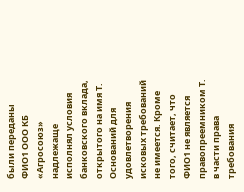были переданы ФИО1 ООО КБ «Агросоюз» надлежаще исполнял условия банковского вклада, открытого на имя Т. Оснований для удовлетворения исковых требований не имеется. Кроме того, считает, что ФИО1 не является правопреемником Т. в части права требования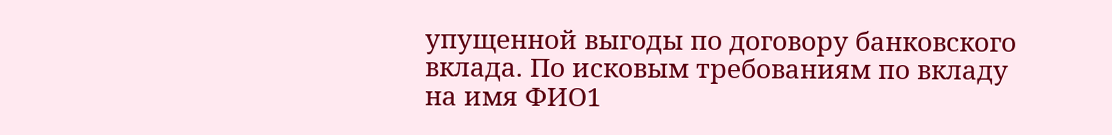упущенной выгоды по договору банковского вклада. По исковым требованиям по вкладу на имя ФИО1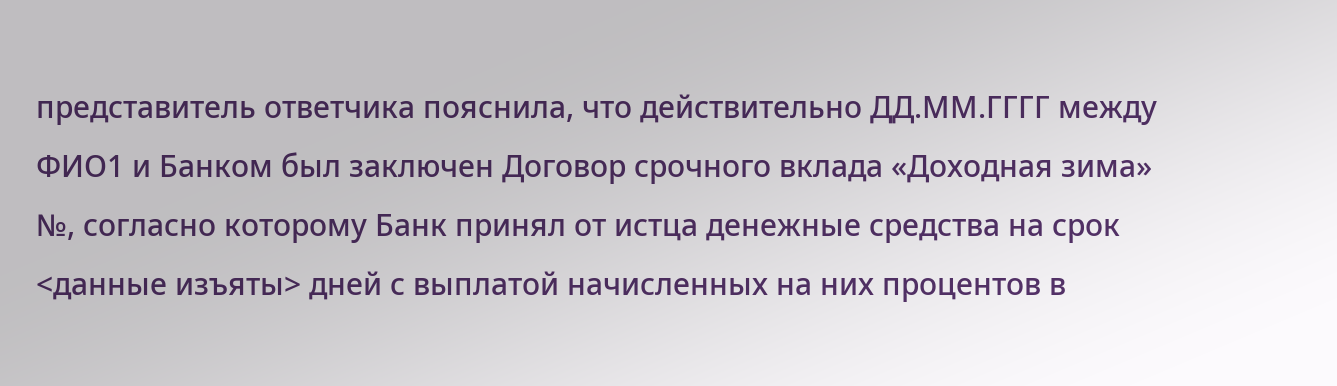представитель ответчика пояснила, что действительно ДД.ММ.ГГГГ между ФИО1 и Банком был заключен Договор срочного вклада «Доходная зима» №, согласно которому Банк принял от истца денежные средства на срок <данные изъяты> дней с выплатой начисленных на них процентов в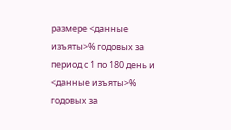размере <данные изъяты>% годовых за период с 1 по 180 день и <данные изъяты>% годовых за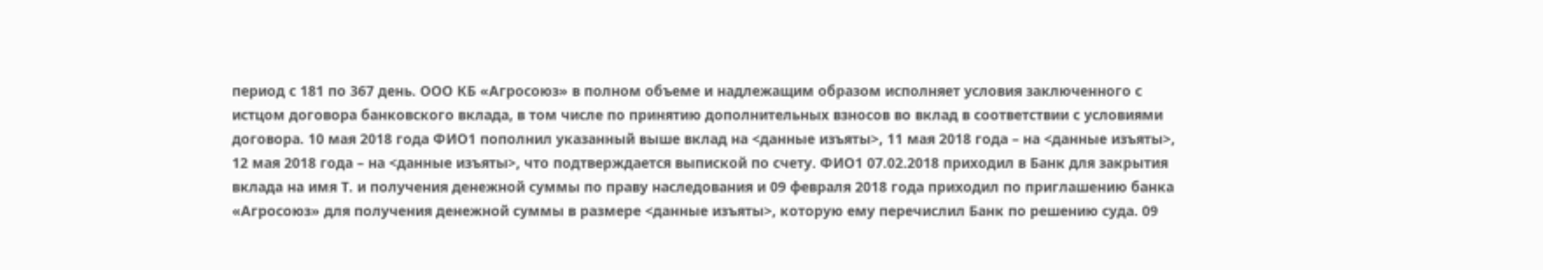период с 181 по 367 день. ООО КБ «Агросоюз» в полном объеме и надлежащим образом исполняет условия заключенного с истцом договора банковского вклада, в том числе по принятию дополнительных взносов во вклад в соответствии с условиями договора. 10 мая 2018 года ФИО1 пополнил указанный выше вклад на <данные изъяты>, 11 мая 2018 года – на <данные изъяты>, 12 мая 2018 года – на <данные изъяты>, что подтверждается выпиской по счету. ФИО1 07.02.2018 приходил в Банк для закрытия вклада на имя Т. и получения денежной суммы по праву наследования и 09 февраля 2018 года приходил по приглашению банка «Агросоюз» для получения денежной суммы в размере <данные изъяты>, которую ему перечислил Банк по решению суда. 09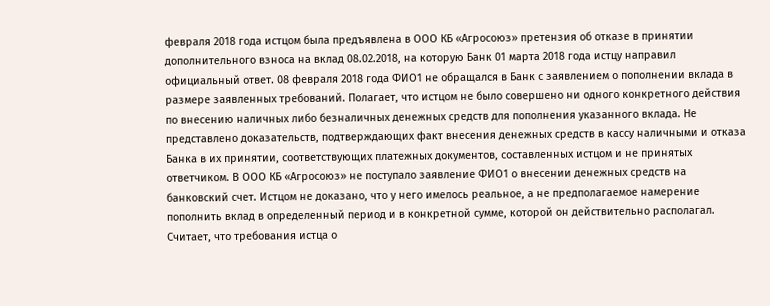февраля 2018 года истцом была предъявлена в ООО КБ «Агросоюз» претензия об отказе в принятии дополнительного взноса на вклад 08.02.2018, на которую Банк 01 марта 2018 года истцу направил официальный ответ. 08 февраля 2018 года ФИО1 не обращался в Банк с заявлением о пополнении вклада в размере заявленных требований. Полагает, что истцом не было совершено ни одного конкретного действия по внесению наличных либо безналичных денежных средств для пополнения указанного вклада. Не представлено доказательств, подтверждающих факт внесения денежных средств в кассу наличными и отказа Банка в их принятии, соответствующих платежных документов, составленных истцом и не принятых ответчиком. В ООО КБ «Агросоюз» не поступало заявление ФИО1 о внесении денежных средств на банковский счет. Истцом не доказано, что у него имелось реальное, а не предполагаемое намерение пополнить вклад в определенный период и в конкретной сумме, которой он действительно располагал. Считает, что требования истца о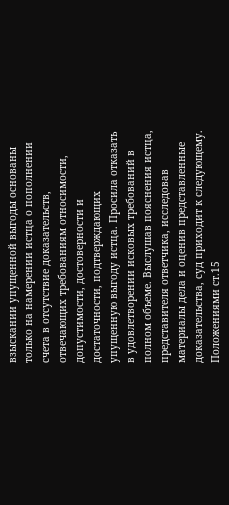взыскании упущенной выгоды основаны только на намерении истца о пополнении счета в отсутствие доказательств, отвечающих требованиям относимости, допустимости, достоверности и достаточности, подтверждающих упущенную выгоду истца. Просила отказать в удовлетворении исковых требований в полном объеме. Выслушав пояснения истца, представителя ответчика, исследовав материалы дела и оценив представленные доказательства, суд приходит к следующему. Положениями ст.15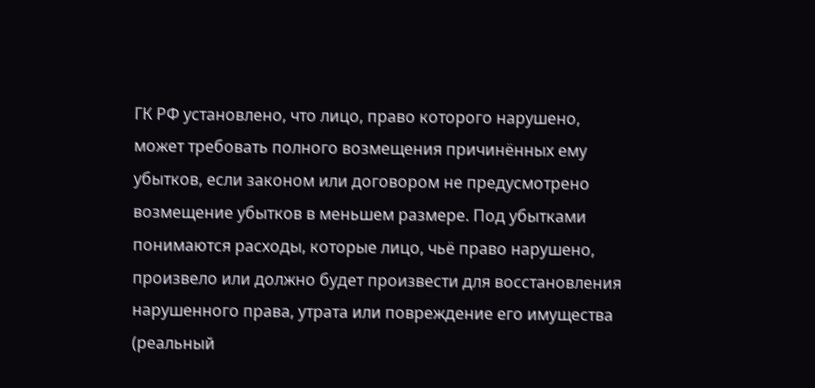ГК РФ установлено, что лицо, право которого нарушено, может требовать полного возмещения причинённых ему убытков, если законом или договором не предусмотрено возмещение убытков в меньшем размере. Под убытками понимаются расходы, которые лицо, чьё право нарушено, произвело или должно будет произвести для восстановления нарушенного права, утрата или повреждение его имущества (реальный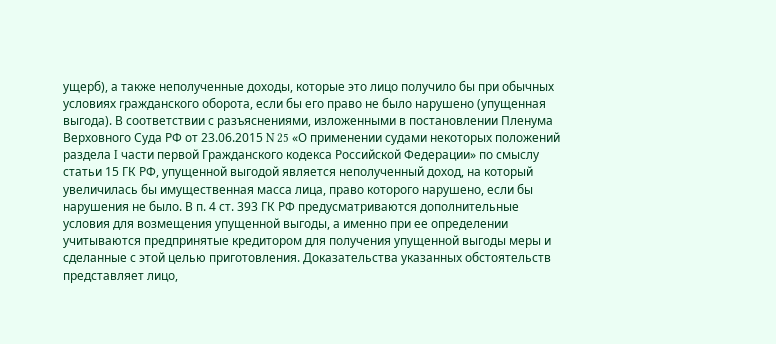ущерб), а также неполученные доходы, которые это лицо получило бы при обычных условиях гражданского оборота, если бы его право не было нарушено (упущенная выгода). В соответствии с разъяснениями, изложенными в постановлении Пленума Верховного Суда РФ от 23.06.2015 N 25 «О применении судами некоторых положений раздела I части первой Гражданского кодекса Российской Федерации» по смыслу статьи 15 ГК РФ, упущенной выгодой является неполученный доход, на который увеличилась бы имущественная масса лица, право которого нарушено, если бы нарушения не было. В п. 4 ст. 393 ГК РФ предусматриваются дополнительные условия для возмещения упущенной выгоды, а именно при ее определении учитываются предпринятые кредитором для получения упущенной выгоды меры и сделанные с этой целью приготовления. Доказательства указанных обстоятельств представляет лицо,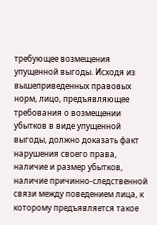требующее возмещения упущенной выгоды. Исходя из вышеприведенных правовых норм, лицо, предъявляющее требования о возмещении убытков в виде упущенной выгоды, должно доказать факт нарушения своего права, наличие и размер убытков, наличие причинно-следственной связи между поведением лица, к которому предъявляется такое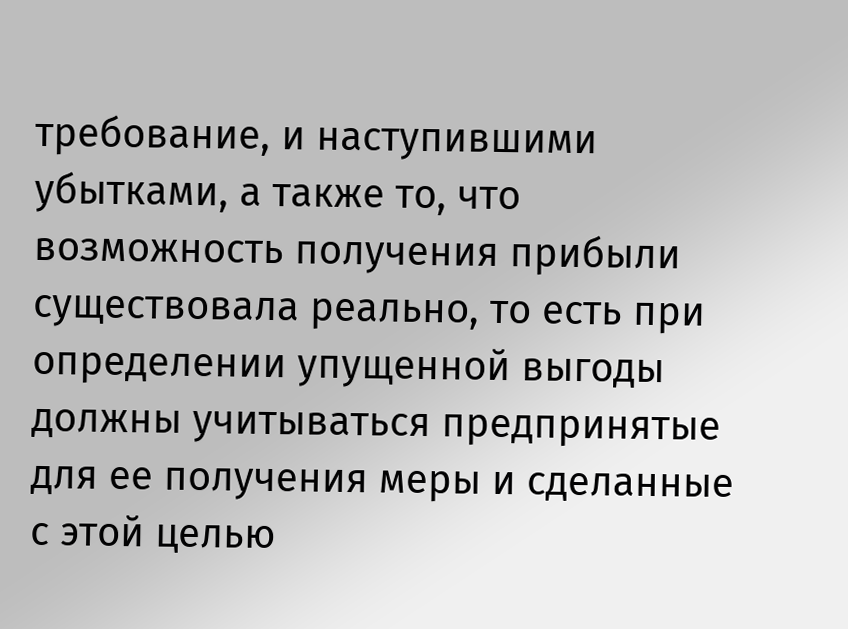требование, и наступившими убытками, а также то, что возможность получения прибыли существовала реально, то есть при определении упущенной выгоды должны учитываться предпринятые для ее получения меры и сделанные с этой целью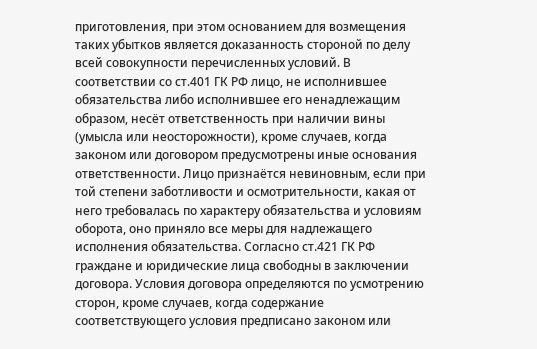приготовления, при этом основанием для возмещения таких убытков является доказанность стороной по делу всей совокупности перечисленных условий. В соответствии со ст.401 ГК РФ лицо, не исполнившее обязательства либо исполнившее его ненадлежащим образом, несёт ответственность при наличии вины (умысла или неосторожности), кроме случаев, когда законом или договором предусмотрены иные основания ответственности. Лицо признаётся невиновным, если при той степени заботливости и осмотрительности, какая от него требовалась по характеру обязательства и условиям оборота, оно приняло все меры для надлежащего исполнения обязательства. Согласно ст.421 ГК РФ граждане и юридические лица свободны в заключении договора. Условия договора определяются по усмотрению сторон, кроме случаев, когда содержание соответствующего условия предписано законом или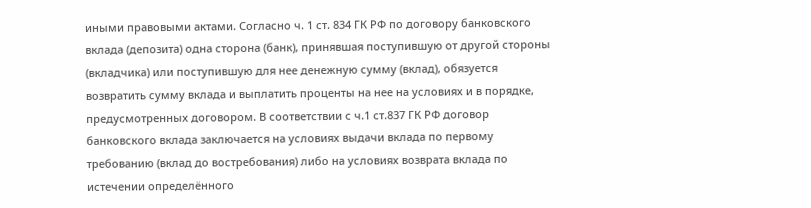иными правовыми актами. Согласно ч. 1 ст. 834 ГК РФ по договору банковского вклада (депозита) одна сторона (банк), принявшая поступившую от другой стороны (вкладчика) или поступившую для нее денежную сумму (вклад), обязуется возвратить сумму вклада и выплатить проценты на нее на условиях и в порядке, предусмотренных договором. В соответствии с ч.1 ст.837 ГК РФ договор банковского вклада заключается на условиях выдачи вклада по первому требованию (вклад до востребования) либо на условиях возврата вклада по истечении определённого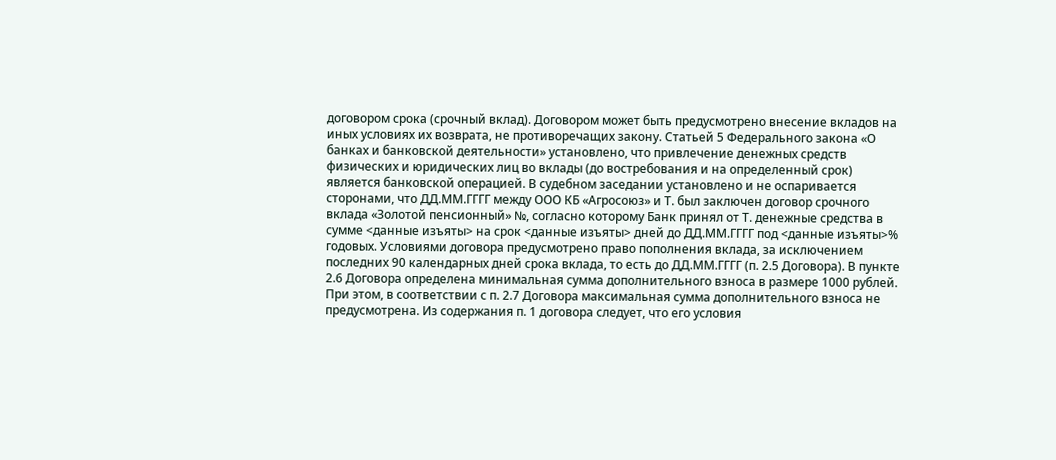договором срока (срочный вклад). Договором может быть предусмотрено внесение вкладов на иных условиях их возврата, не противоречащих закону. Статьей 5 Федерального закона «О банках и банковской деятельности» установлено, что привлечение денежных средств физических и юридических лиц во вклады (до востребования и на определенный срок) является банковской операцией. В судебном заседании установлено и не оспаривается сторонами, что ДД.ММ.ГГГГ между ООО КБ «Агросоюз» и Т. был заключен договор срочного вклада «Золотой пенсионный» №, согласно которому Банк принял от Т. денежные средства в сумме <данные изъяты> на срок <данные изъяты> дней до ДД.ММ.ГГГГ под <данные изъяты>% годовых. Условиями договора предусмотрено право пополнения вклада, за исключением последних 90 календарных дней срока вклада, то есть до ДД.ММ.ГГГГ (п. 2.5 Договора). В пункте 2.6 Договора определена минимальная сумма дополнительного взноса в размере 1000 рублей. При этом, в соответствии с п. 2.7 Договора максимальная сумма дополнительного взноса не предусмотрена. Из содержания п. 1 договора следует, что его условия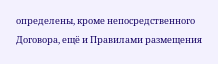определены, кроме непосредственного Договора, ещё и Правилами размещения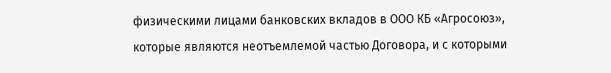физическими лицами банковских вкладов в ООО КБ «Агросоюз», которые являются неотъемлемой частью Договора, и с которыми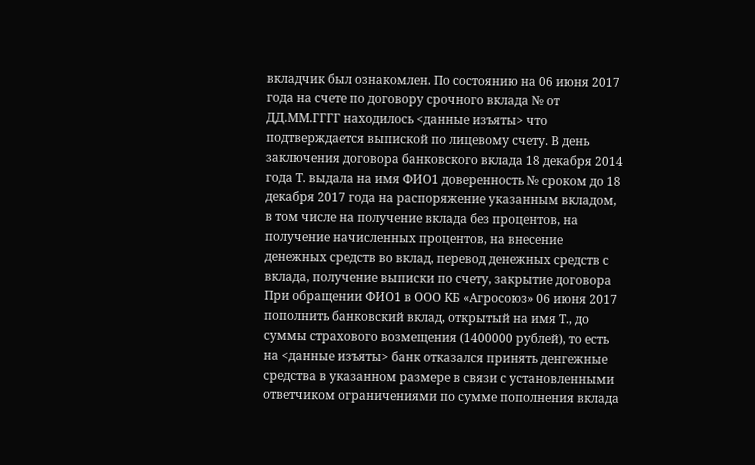вкладчик был ознакомлен. По состоянию на 06 июня 2017 года на счете по договору срочного вклада № от ДД.ММ.ГГГГ находилось <данные изъяты> что подтверждается выпиской по лицевому счету. В день заключения договора банковского вклада 18 декабря 2014 года Т. выдала на имя ФИО1 доверенность № сроком до 18 декабря 2017 года на распоряжение указанным вкладом, в том числе на получение вклада без процентов, на получение начисленных процентов, на внесение денежных средств во вклад, перевод денежных средств с вклада, получение выписки по счету, закрытие договора При обращении ФИО1 в ООО КБ «Агросоюз» 06 июня 2017 пополнить банковский вклад, открытый на имя Т., до суммы страхового возмещения (1400000 рублей), то есть на <данные изъяты> банк отказался принять денгежные средства в указанном размере в связи с установленными ответчиком ограничениями по сумме пополнения вклада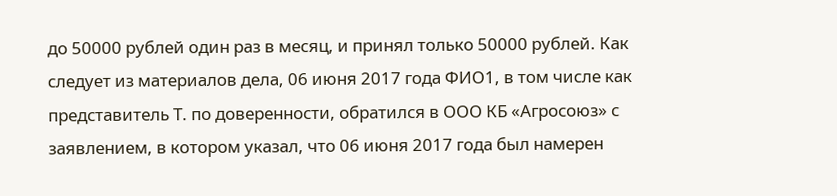до 50000 рублей один раз в месяц, и принял только 50000 рублей. Как следует из материалов дела, 06 июня 2017 года ФИО1, в том числе как представитель Т. по доверенности, обратился в ООО КБ «Агросоюз» с заявлением, в котором указал, что 06 июня 2017 года был намерен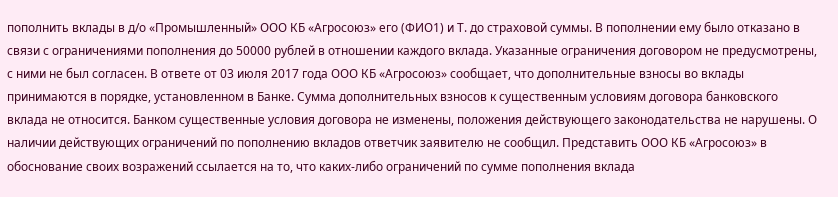пополнить вклады в д/о «Промышленный» ООО КБ «Агросоюз» его (ФИО1) и Т. до страховой суммы. В пополнении ему было отказано в связи с ограничениями пополнения до 50000 рублей в отношении каждого вклада. Указанные ограничения договором не предусмотрены, с ними не был согласен. В ответе от 03 июля 2017 года ООО КБ «Агросоюз» сообщает, что дополнительные взносы во вклады принимаются в порядке, установленном в Банке. Сумма дополнительных взносов к существенным условиям договора банковского вклада не относится. Банком существенные условия договора не изменены, положения действующего законодательства не нарушены. О наличии действующих ограничений по пополнению вкладов ответчик заявителю не сообщил. Представить ООО КБ «Агросоюз» в обоснование своих возражений ссылается на то, что каких-либо ограничений по сумме пополнения вклада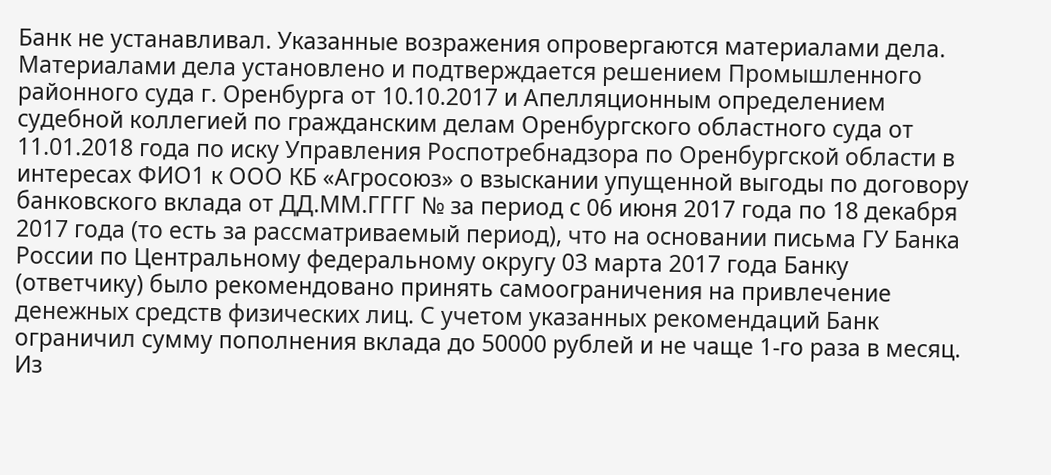Банк не устанавливал. Указанные возражения опровергаются материалами дела. Материалами дела установлено и подтверждается решением Промышленного районного суда г. Оренбурга от 10.10.2017 и Апелляционным определением судебной коллегией по гражданским делам Оренбургского областного суда от 11.01.2018 года по иску Управления Роспотребнадзора по Оренбургской области в интересах ФИО1 к ООО КБ «Агросоюз» о взыскании упущенной выгоды по договору банковского вклада от ДД.ММ.ГГГГ № за период с 06 июня 2017 года по 18 декабря 2017 года (то есть за рассматриваемый период), что на основании письма ГУ Банка России по Центральному федеральному округу 03 марта 2017 года Банку (ответчику) было рекомендовано принять самоограничения на привлечение денежных средств физических лиц. С учетом указанных рекомендаций Банк ограничил сумму пополнения вклада до 50000 рублей и не чаще 1-го раза в месяц. Из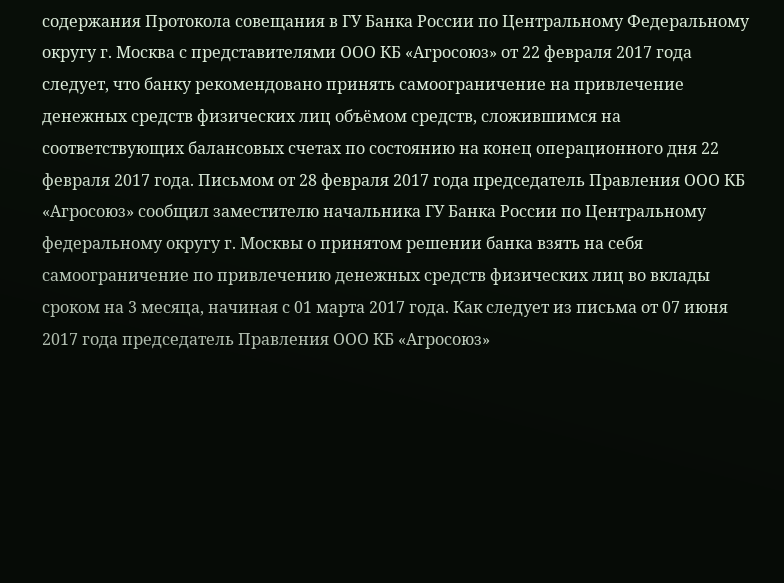содержания Протокола совещания в ГУ Банка России по Центральному Федеральному округу г. Москва с представителями ООО КБ «Агросоюз» от 22 февраля 2017 года следует, что банку рекомендовано принять самоограничение на привлечение денежных средств физических лиц объёмом средств, сложившимся на соответствующих балансовых счетах по состоянию на конец операционного дня 22 февраля 2017 года. Письмом от 28 февраля 2017 года председатель Правления ООО КБ «Агросоюз» сообщил заместителю начальника ГУ Банка России по Центральному федеральному округу г. Москвы о принятом решении банка взять на себя самоограничение по привлечению денежных средств физических лиц во вклады сроком на 3 месяца, начиная с 01 марта 2017 года. Как следует из письма от 07 июня 2017 года председатель Правления ООО КБ «Агросоюз»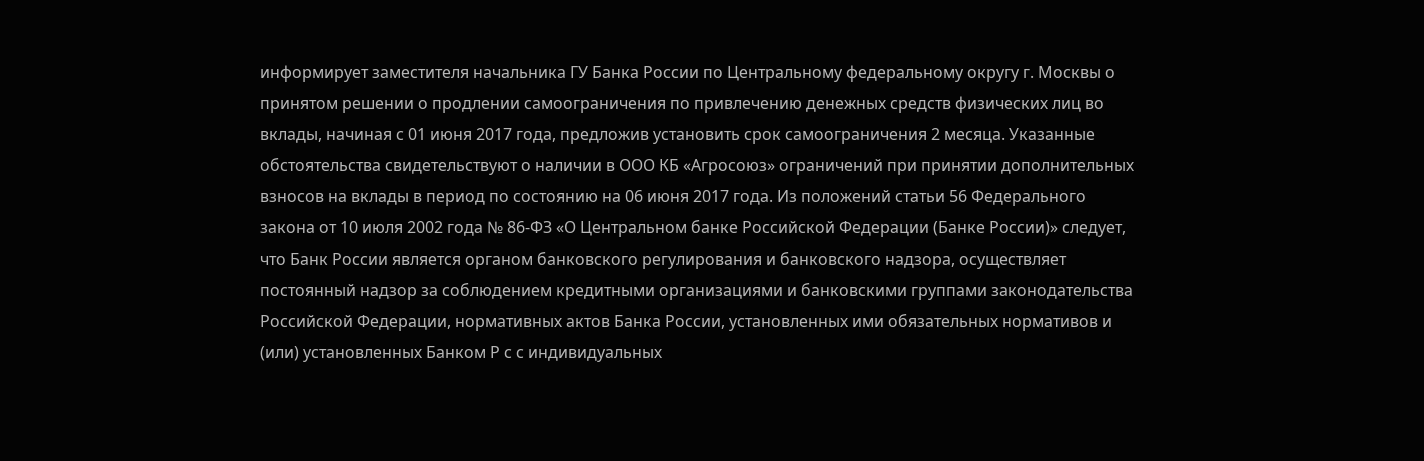информирует заместителя начальника ГУ Банка России по Центральному федеральному округу г. Москвы о принятом решении о продлении самоограничения по привлечению денежных средств физических лиц во вклады, начиная с 01 июня 2017 года, предложив установить срок самоограничения 2 месяца. Указанные обстоятельства свидетельствуют о наличии в ООО КБ «Агросоюз» ограничений при принятии дополнительных взносов на вклады в период по состоянию на 06 июня 2017 года. Из положений статьи 56 Федерального закона от 10 июля 2002 года № 86-ФЗ «О Центральном банке Российской Федерации (Банке России)» следует, что Банк России является органом банковского регулирования и банковского надзора, осуществляет постоянный надзор за соблюдением кредитными организациями и банковскими группами законодательства Российской Федерации, нормативных актов Банка России, установленных ими обязательных нормативов и (или) установленных Банком Р с с индивидуальных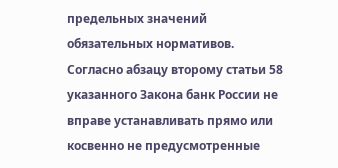предельных значений обязательных нормативов. Согласно абзацу второму статьи 58 указанного Закона банк России не вправе устанавливать прямо или косвенно не предусмотренные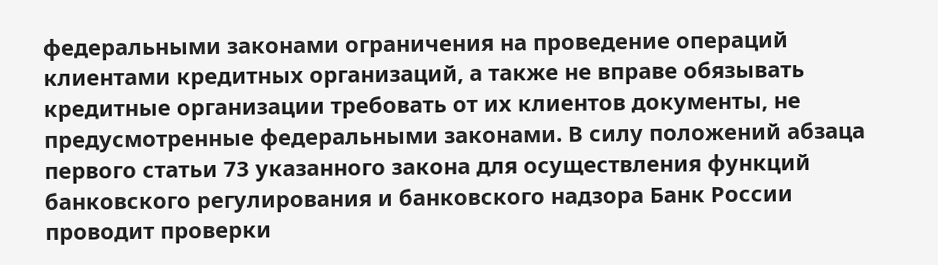федеральными законами ограничения на проведение операций клиентами кредитных организаций, а также не вправе обязывать кредитные организации требовать от их клиентов документы, не предусмотренные федеральными законами. В силу положений абзаца первого статьи 73 указанного закона для осуществления функций банковского регулирования и банковского надзора Банк России проводит проверки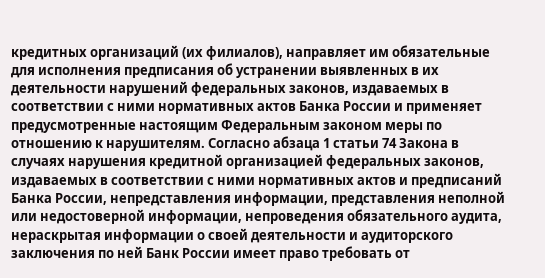кредитных организаций (их филиалов), направляет им обязательные для исполнения предписания об устранении выявленных в их деятельности нарушений федеральных законов, издаваемых в соответствии с ними нормативных актов Банка России и применяет предусмотренные настоящим Федеральным законом меры по отношению к нарушителям. Согласно абзаца 1 статьи 74 Закона в случаях нарушения кредитной организацией федеральных законов, издаваемых в соответствии с ними нормативных актов и предписаний Банка России, непредставления информации, представления неполной или недостоверной информации, непроведения обязательного аудита, нераскрытая информации о своей деятельности и аудиторского заключения по ней Банк России имеет право требовать от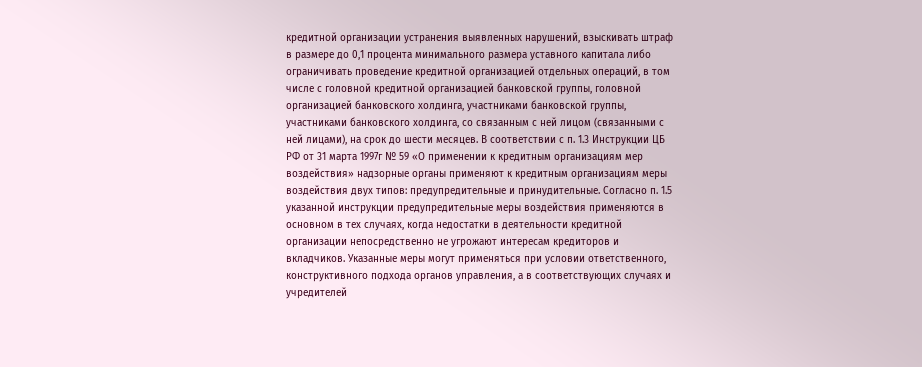кредитной организации устранения выявленных нарушений, взыскивать штраф в размере до 0,1 процента минимального размера уставного капитала либо ограничивать проведение кредитной организацией отдельных операций, в том числе с головной кредитной организацией банковской группы, головной организацией банковского холдинга, участниками банковской группы, участниками банковского холдинга, со связанным с ней лицом (связанными с ней лицами), на срок до шести месяцев. В соответствии с п. 1.3 Инструкции ЦБ РФ от 31 марта 1997г № 59 «О применении к кредитным организациям мер воздействия» надзорные органы применяют к кредитным организациям меры воздействия двух типов: предупредительные и принудительные. Согласно п. 1.5 указанной инструкции предупредительные меры воздействия применяются в основном в тех случаях, когда недостатки в деятельности кредитной организации непосредственно не угрожают интересам кредиторов и вкладчиков. Указанные меры могут применяться при условии ответственного, конструктивного подхода органов управления, а в соответствующих случаях и учредителей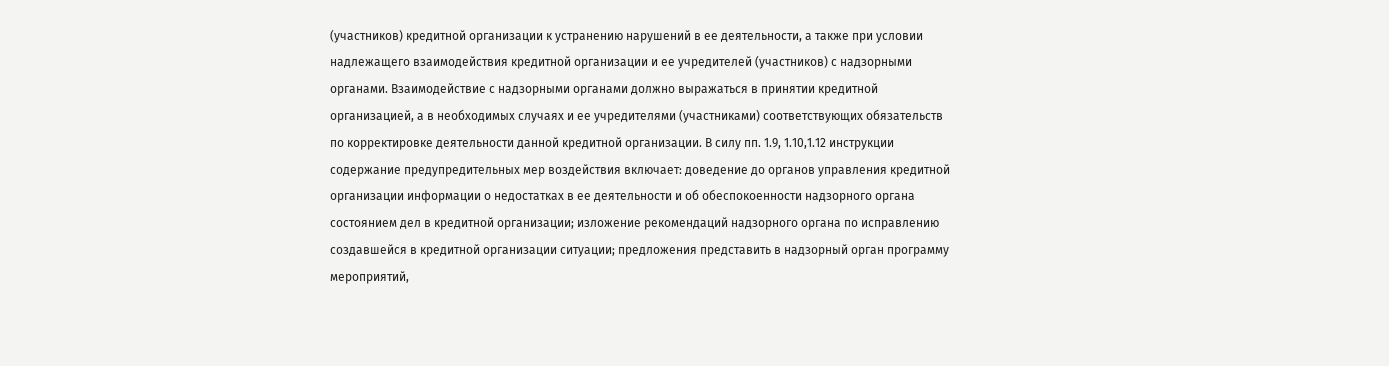(участников) кредитной организации к устранению нарушений в ее деятельности, а также при условии надлежащего взаимодействия кредитной организации и ее учредителей (участников) с надзорными органами. Взаимодействие с надзорными органами должно выражаться в принятии кредитной организацией, а в необходимых случаях и ее учредителями (участниками) соответствующих обязательств по корректировке деятельности данной кредитной организации. В силу пп. 1.9, 1.10,1.12 инструкции содержание предупредительных мер воздействия включает: доведение до органов управления кредитной организации информации о недостатках в ее деятельности и об обеспокоенности надзорного органа состоянием дел в кредитной организации; изложение рекомендаций надзорного органа по исправлению создавшейся в кредитной организации ситуации; предложения представить в надзорный орган программу мероприятий,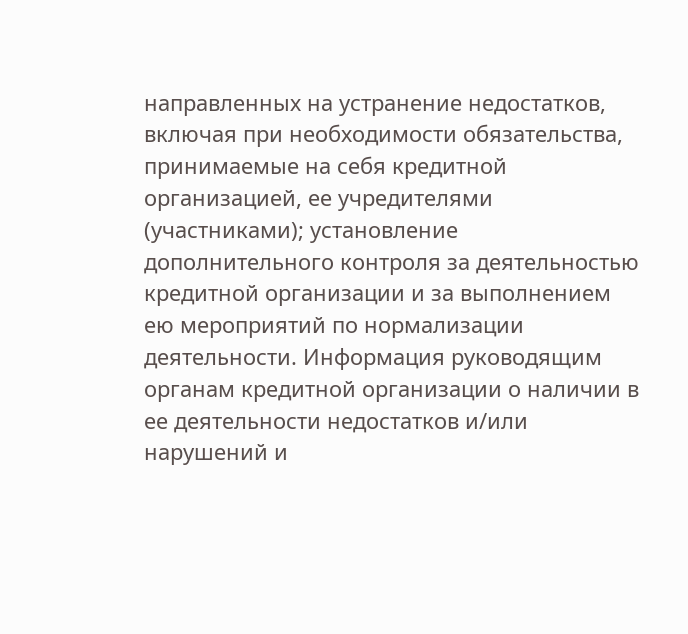направленных на устранение недостатков, включая при необходимости обязательства, принимаемые на себя кредитной организацией, ее учредителями (участниками); установление дополнительного контроля за деятельностью кредитной организации и за выполнением ею мероприятий по нормализации деятельности. Информация руководящим органам кредитной организации о наличии в ее деятельности недостатков и/или нарушений и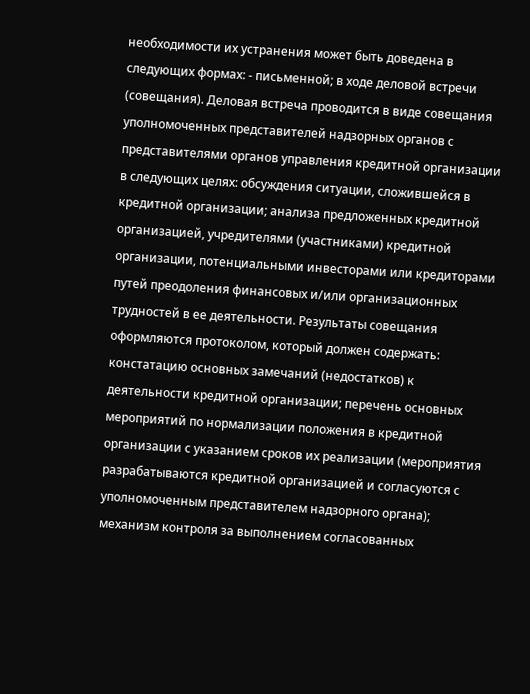необходимости их устранения может быть доведена в следующих формах: - письменной; в ходе деловой встречи (совещания). Деловая встреча проводится в виде совещания уполномоченных представителей надзорных органов с представителями органов управления кредитной организации в следующих целях: обсуждения ситуации, сложившейся в кредитной организации; анализа предложенных кредитной организацией, учредителями (участниками) кредитной организации, потенциальными инвесторами или кредиторами путей преодоления финансовых и/или организационных трудностей в ее деятельности. Результаты совещания оформляются протоколом, который должен содержать: констатацию основных замечаний (недостатков) к деятельности кредитной организации; перечень основных мероприятий по нормализации положения в кредитной организации с указанием сроков их реализации (мероприятия разрабатываются кредитной организацией и согласуются с уполномоченным представителем надзорного органа); механизм контроля за выполнением согласованных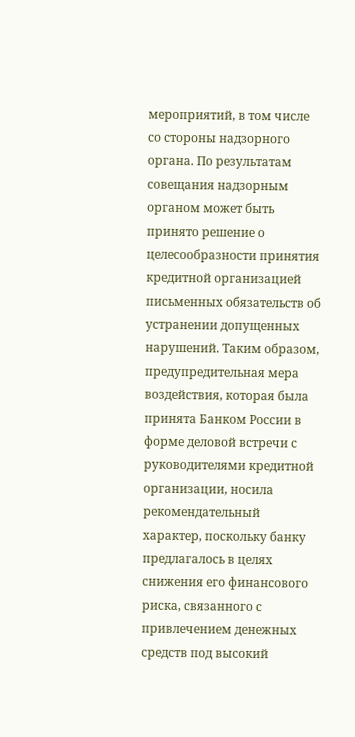мероприятий, в том числе со стороны надзорного органа. По результатам совещания надзорным органом может быть принято решение о целесообразности принятия кредитной организацией письменных обязательств об устранении допущенных нарушений. Таким образом, предупредительная мера воздействия, которая была принята Банком России в форме деловой встречи с руководителями кредитной организации, носила рекомендательный характер, поскольку банку предлагалось в целях снижения его финансового риска, связанного с привлечением денежных средств под высокий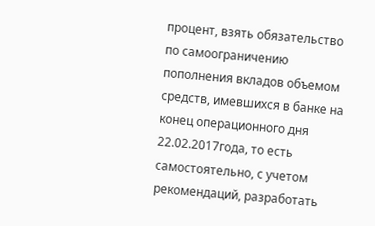процент, взять обязательство по самоограничению пополнения вкладов объемом средств, имевшихся в банке на конец операционного дня 22.02.2017года, то есть самостоятельно, с учетом рекомендаций, разработать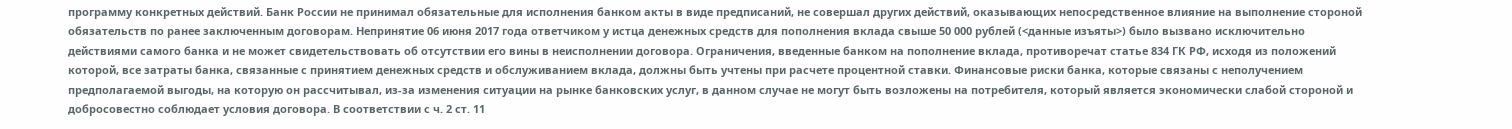программу конкретных действий. Банк России не принимал обязательные для исполнения банком акты в виде предписаний, не совершал других действий, оказывающих непосредственное влияние на выполнение стороной обязательств по ранее заключенным договорам. Непринятие 06 июня 2017 года ответчиком у истца денежных средств для пополнения вклада свыше 50 000 рублей (<данные изъяты>) было вызвано исключительно действиями самого банка и не может свидетельствовать об отсутствии его вины в неисполнении договора. Ограничения, введенные банком на пополнение вклада, противоречат статье 834 ГК РФ, исходя из положений которой, все затраты банка, связанные с принятием денежных средств и обслуживанием вклада, должны быть учтены при расчете процентной ставки. Финансовые риски банка, которые связаны с неполучением предполагаемой выгоды, на которую он рассчитывал, из-за изменения ситуации на рынке банковских услуг, в данном случае не могут быть возложены на потребителя, который является экономически слабой стороной и добросовестно соблюдает условия договора. В соответствии с ч. 2 ст. 11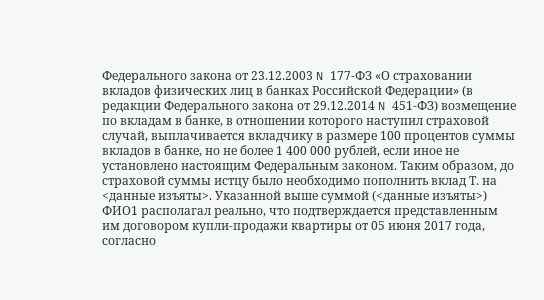Федерального закона от 23.12.2003 N 177-ФЗ «О страховании вкладов физических лиц в банках Российской Федерации» (в редакции Федерального закона от 29.12.2014 N 451-ФЗ) возмещение по вкладам в банке, в отношении которого наступил страховой случай, выплачивается вкладчику в размере 100 процентов суммы вкладов в банке, но не более 1 400 000 рублей, если иное не установлено настоящим Федеральным законом. Таким образом, до страховой суммы истцу было необходимо пополнить вклад Т. на <данные изъяты>. Указанной выше суммой (<данные изъяты>) ФИО1 располагал реально, что подтверждается представленным им договором купли-продажи квартиры от 05 июня 2017 года, согласно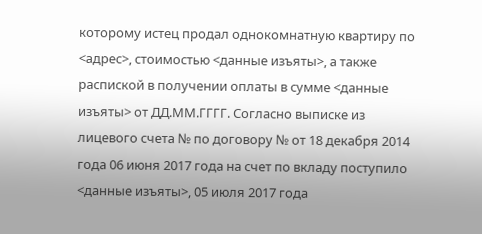которому истец продал однокомнатную квартиру по <адрес>, стоимостью <данные изъяты>, а также распиской в получении оплаты в сумме <данные изъяты> от ДД.ММ.ГГГГ. Согласно выписке из лицевого счета № по договору № от 18 декабря 2014 года 06 июня 2017 года на счет по вкладу поступило <данные изъяты>, 05 июля 2017 года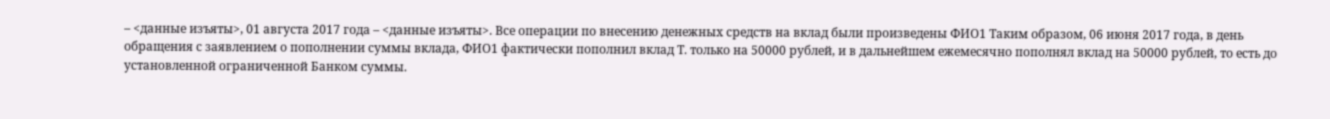– <данные изъяты>, 01 августа 2017 года – <данные изъяты>. Все операции по внесению денежных средств на вклад были произведены ФИО1 Таким образом, 06 июня 2017 года, в день обращения с заявлением о пополнении суммы вклада, ФИО1 фактически пополнил вклад Т. только на 50000 рублей, и в дальнейшем ежемесячно пополнял вклад на 50000 рублей, то есть до установленной ограниченной Банком суммы.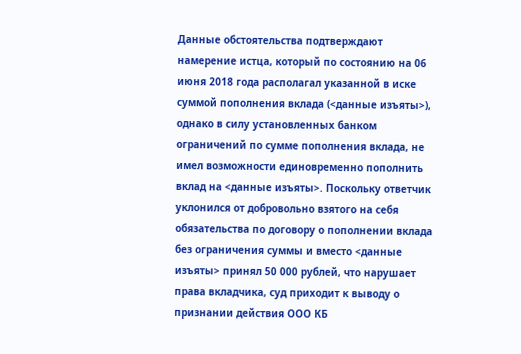Данные обстоятельства подтверждают намерение истца, который по состоянию на 06 июня 2018 года располагал указанной в иске суммой пополнения вклада (<данные изъяты>), однако в силу установленных банком ограничений по сумме пополнения вклада, не имел возможности единовременно пополнить вклад на <данные изъяты>. Поскольку ответчик уклонился от добровольно взятого на себя обязательства по договору о пополнении вклада без ограничения суммы и вместо <данные изъяты> принял 50 000 рублей, что нарушает права вкладчика, суд приходит к выводу о признании действия ООО КБ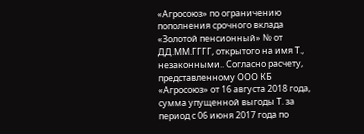«Агросоюз» по ограничению пополнения срочного вклада «Золотой пенсионный» № от ДД.ММ.ГГГГ, открытого на имя Т., незаконными.. Согласно расчету, представленному ООО КБ «Агросоюз» от 16 августа 2018 года, сумма упущенной выгоды Т. за период с 06 июня 2017 года по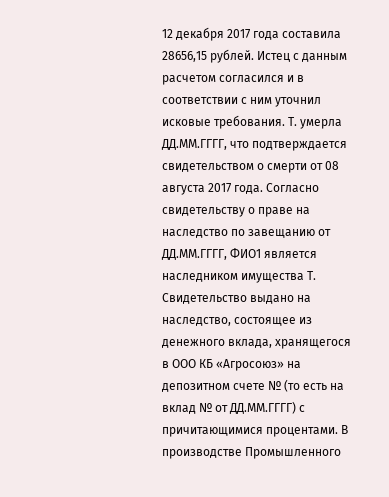12 декабря 2017 года составила 28656,15 рублей. Истец с данным расчетом согласился и в соответствии с ним уточнил исковые требования. Т. умерла ДД.ММ.ГГГГ, что подтверждается свидетельством о смерти от 08 августа 2017 года. Согласно свидетельству о праве на наследство по завещанию от ДД.ММ.ГГГГ, ФИО1 является наследником имущества Т. Свидетельство выдано на наследство, состоящее из денежного вклада, хранящегося в ООО КБ «Агросоюз» на депозитном счете № (то есть на вклад № от ДД.ММ.ГГГГ) с причитающимися процентами. В производстве Промышленного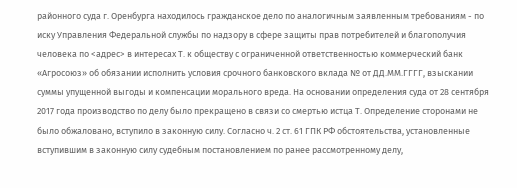районного суда г. Оренбурга находилось гражданское дело по аналогичным заявленным требованиям - по иску Управления Федеральной службы по надзору в сфере защиты прав потребителей и благополучия человека по <адрес> в интересах Т. к обществу с ограниченной ответственностью коммерческий банк «Агросоюз» об обязании исполнить условия срочного банковского вклада № от ДД.ММ.ГГГГ, взыскании суммы упущенной выгоды и компенсации морального вреда. На основании определения суда от 28 сентября 2017 года производство по делу было прекращено в связи со смертью истца Т. Определение сторонами не было обжаловано, вступило в законную силу. Согласно ч. 2 ст. 61 ГПК РФ обстоятельства, установленные вступившим в законную силу судебным постановлением по ранее рассмотренному делу,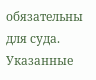обязательны для суда. Указанные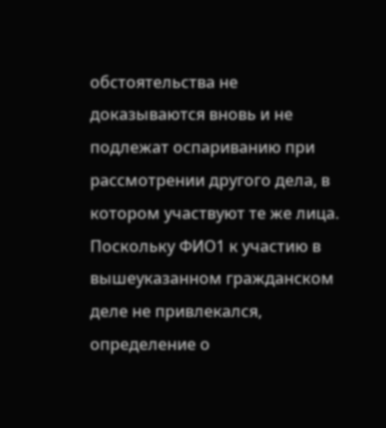обстоятельства не доказываются вновь и не подлежат оспариванию при рассмотрении другого дела, в котором участвуют те же лица. Поскольку ФИО1 к участию в вышеуказанном гражданском деле не привлекался, определение о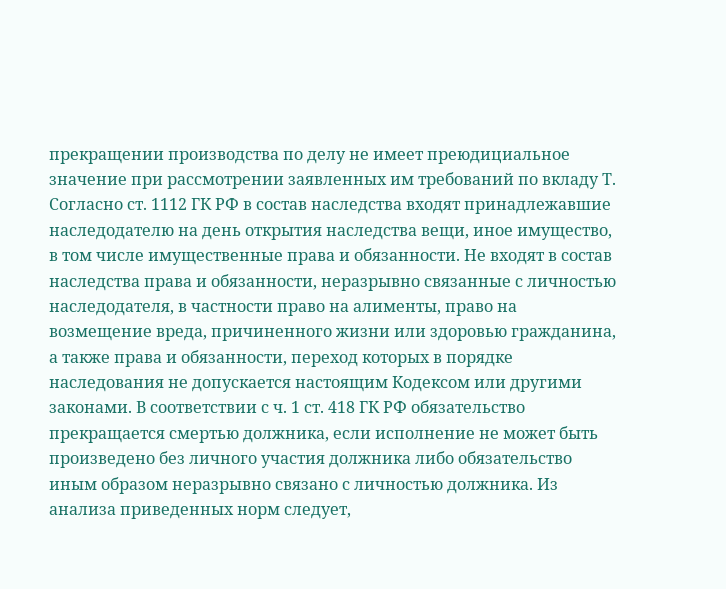прекращении производства по делу не имеет преюдициальное значение при рассмотрении заявленных им требований по вкладу Т. Согласно ст. 1112 ГК РФ в состав наследства входят принадлежавшие наследодателю на день открытия наследства вещи, иное имущество, в том числе имущественные права и обязанности. Не входят в состав наследства права и обязанности, неразрывно связанные с личностью наследодателя, в частности право на алименты, право на возмещение вреда, причиненного жизни или здоровью гражданина, а также права и обязанности, переход которых в порядке наследования не допускается настоящим Кодексом или другими законами. В соответствии с ч. 1 ст. 418 ГК РФ обязательство прекращается смертью должника, если исполнение не может быть произведено без личного участия должника либо обязательство иным образом неразрывно связано с личностью должника. Из анализа приведенных норм следует,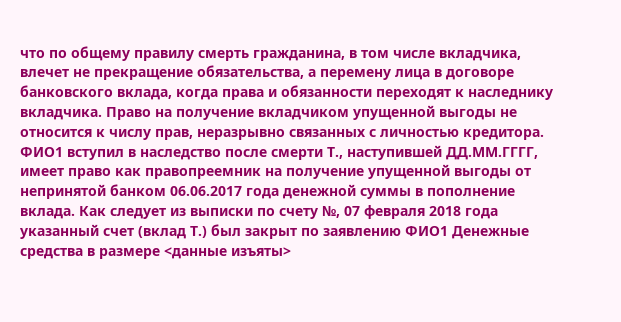что по общему правилу смерть гражданина, в том числе вкладчика, влечет не прекращение обязательства, а перемену лица в договоре банковского вклада, когда права и обязанности переходят к наследнику вкладчика. Право на получение вкладчиком упущенной выгоды не относится к числу прав, неразрывно связанных с личностью кредитора. ФИО1 вступил в наследство после смерти Т., наступившей ДД.ММ.ГГГГ, имеет право как правопреемник на получение упущенной выгоды от непринятой банком 06.06.2017 года денежной суммы в пополнение вклада. Как следует из выписки по счету №, 07 февраля 2018 года указанный счет (вклад Т.) был закрыт по заявлению ФИО1 Денежные средства в размере <данные изъяты>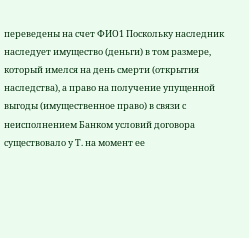переведены на счет ФИО1 Поскольку наследник наследует имущество (деньги) в том размере, который имелся на день смерти (открытия наследства), а право на получение упущенной выгоды (имущественное право) в связи с неисполнением Банком условий договора существовало у Т. на момент ее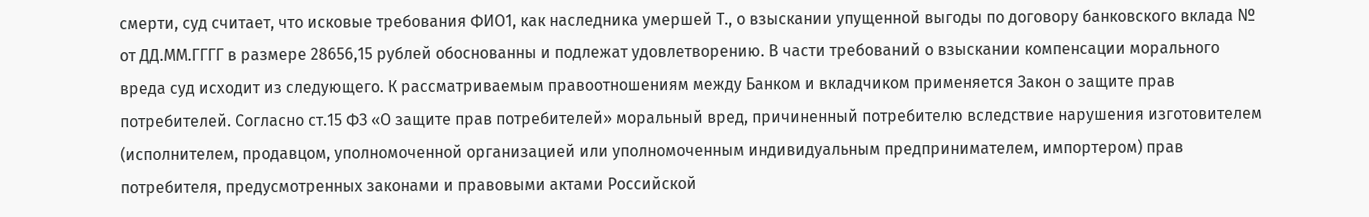смерти, суд считает, что исковые требования ФИО1, как наследника умершей Т., о взыскании упущенной выгоды по договору банковского вклада № от ДД.ММ.ГГГГ в размере 28656,15 рублей обоснованны и подлежат удовлетворению. В части требований о взыскании компенсации морального вреда суд исходит из следующего. К рассматриваемым правоотношениям между Банком и вкладчиком применяется Закон о защите прав потребителей. Согласно ст.15 ФЗ «О защите прав потребителей» моральный вред, причиненный потребителю вследствие нарушения изготовителем (исполнителем, продавцом, уполномоченной организацией или уполномоченным индивидуальным предпринимателем, импортером) прав потребителя, предусмотренных законами и правовыми актами Российской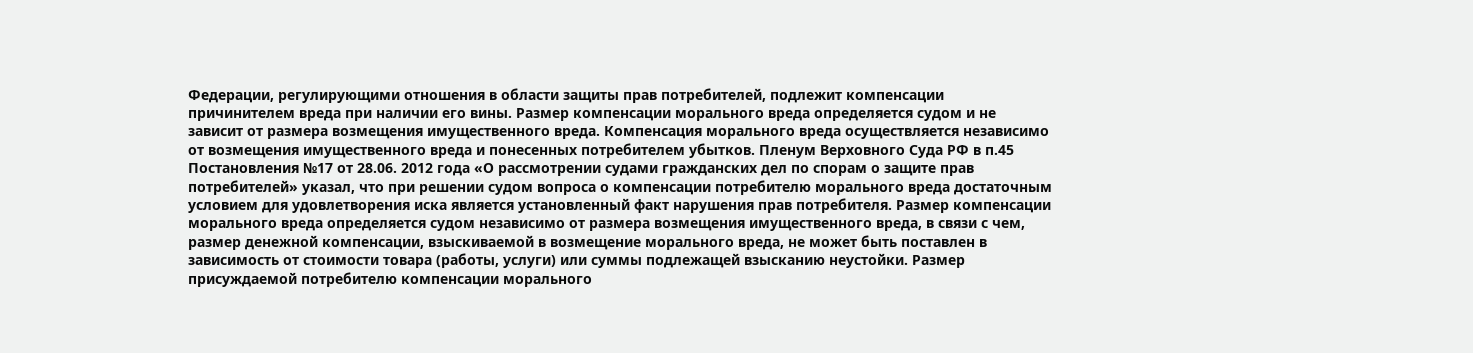Федерации, регулирующими отношения в области защиты прав потребителей, подлежит компенсации причинителем вреда при наличии его вины. Размер компенсации морального вреда определяется судом и не зависит от размера возмещения имущественного вреда. Компенсация морального вреда осуществляется независимо от возмещения имущественного вреда и понесенных потребителем убытков. Пленум Верховного Суда РФ в п.45 Постановления №17 от 28.06. 2012 года «О рассмотрении судами гражданских дел по спорам о защите прав потребителей» указал, что при решении судом вопроса о компенсации потребителю морального вреда достаточным условием для удовлетворения иска является установленный факт нарушения прав потребителя. Размер компенсации морального вреда определяется судом независимо от размера возмещения имущественного вреда, в связи с чем, размер денежной компенсации, взыскиваемой в возмещение морального вреда, не может быть поставлен в зависимость от стоимости товара (работы, услуги) или суммы подлежащей взысканию неустойки. Размер присуждаемой потребителю компенсации морального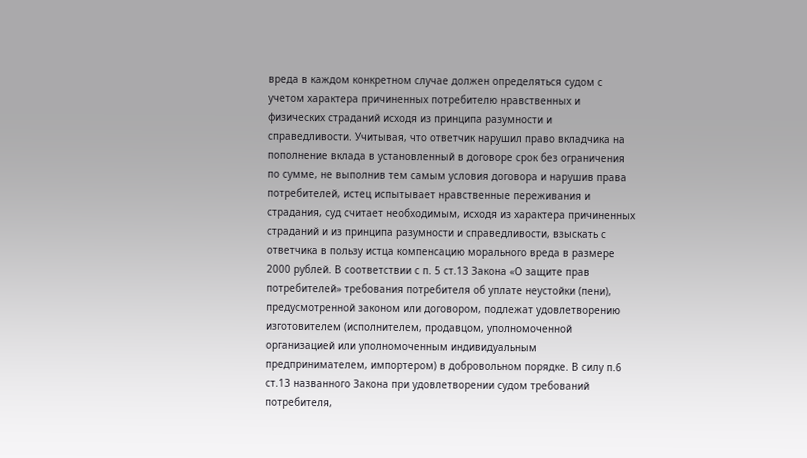вреда в каждом конкретном случае должен определяться судом с учетом характера причиненных потребителю нравственных и физических страданий исходя из принципа разумности и справедливости. Учитывая, что ответчик нарушил право вкладчика на пополнение вклада в установленный в договоре срок без ограничения по сумме, не выполнив тем самым условия договора и нарушив права потребителей, истец испытывает нравственные переживания и страдания, суд считает необходимым, исходя из характера причиненных страданий и из принципа разумности и справедливости, взыскать с ответчика в пользу истца компенсацию морального вреда в размере 2000 рублей. В соответствии с п. 5 ст.13 Закона «О защите прав потребителей» требования потребителя об уплате неустойки (пени), предусмотренной законом или договором, подлежат удовлетворению изготовителем (исполнителем, продавцом, уполномоченной организацией или уполномоченным индивидуальным предпринимателем, импортером) в добровольном порядке. В силу п.6 ст.13 названного Закона при удовлетворении судом требований потребителя,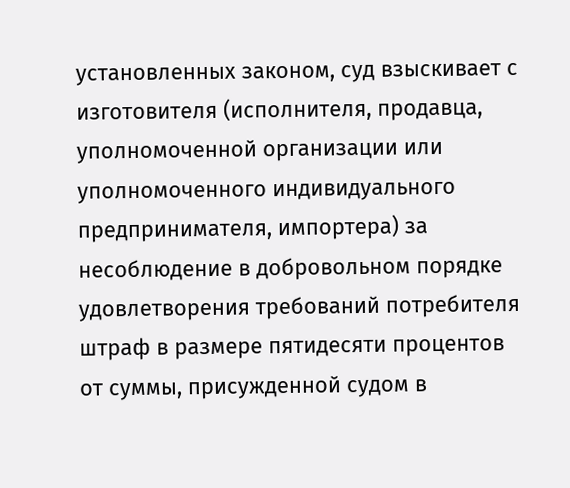установленных законом, суд взыскивает с изготовителя (исполнителя, продавца, уполномоченной организации или уполномоченного индивидуального предпринимателя, импортера) за несоблюдение в добровольном порядке удовлетворения требований потребителя штраф в размере пятидесяти процентов от суммы, присужденной судом в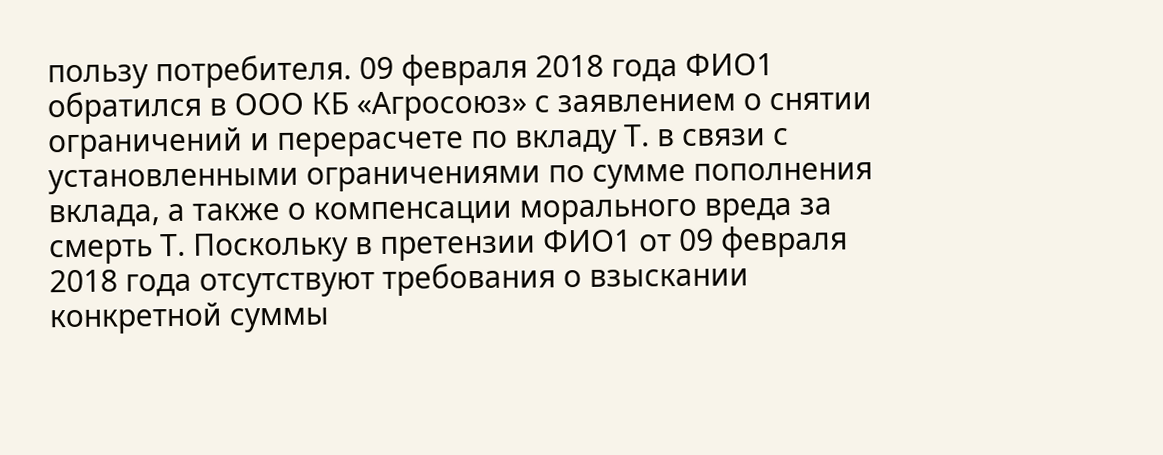пользу потребителя. 09 февраля 2018 года ФИО1 обратился в ООО КБ «Агросоюз» с заявлением о снятии ограничений и перерасчете по вкладу Т. в связи с установленными ограничениями по сумме пополнения вклада, а также о компенсации морального вреда за смерть Т. Поскольку в претензии ФИО1 от 09 февраля 2018 года отсутствуют требования о взыскании конкретной суммы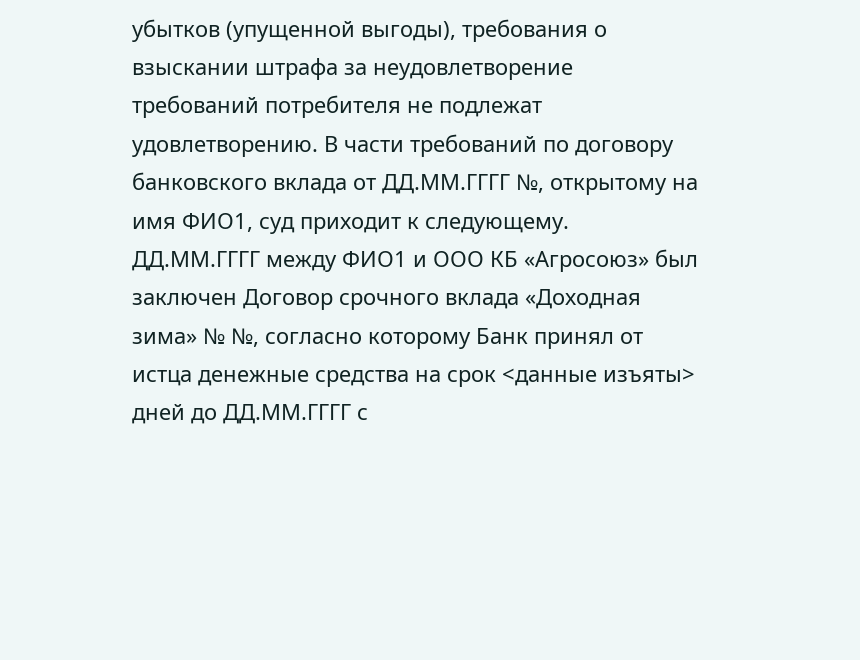убытков (упущенной выгоды), требования о взыскании штрафа за неудовлетворение требований потребителя не подлежат удовлетворению. В части требований по договору банковского вклада от ДД.ММ.ГГГГ №, открытому на имя ФИО1, суд приходит к следующему. ДД.ММ.ГГГГ между ФИО1 и ООО КБ «Агросоюз» был заключен Договор срочного вклада «Доходная зима» № №, согласно которому Банк принял от истца денежные средства на срок <данные изъяты> дней до ДД.ММ.ГГГГ с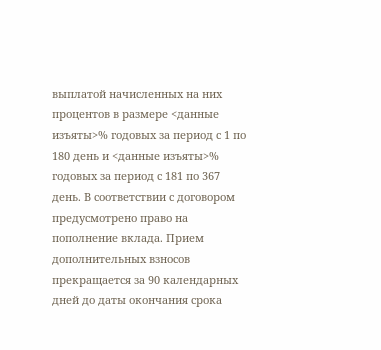выплатой начисленных на них процентов в размере <данные изъяты>% годовых за период с 1 по 180 день и <данные изъяты>% годовых за период с 181 по 367 день. В соответствии с договором предусмотрено право на пополнение вклада. Прием дополнительных взносов прекращается за 90 календарных дней до даты окончания срока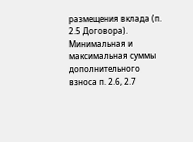размещения вклада (п. 2.5 Договора). Минимальная и максимальная суммы дополнительного взноса п. 2.6, 2.7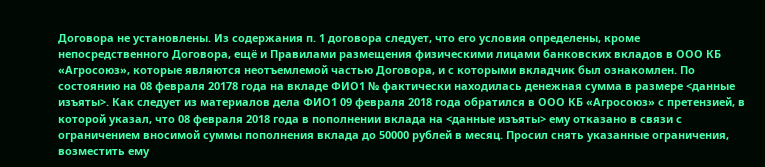Договора не установлены. Из содержания п. 1 договора следует, что его условия определены, кроме непосредственного Договора, ещё и Правилами размещения физическими лицами банковских вкладов в ООО КБ «Агросоюз», которые являются неотъемлемой частью Договора, и с которыми вкладчик был ознакомлен. По состоянию на 08 февраля 20178 года на вкладе ФИО1 № фактически находилась денежная сумма в размере <данные изъяты>. Как следует из материалов дела ФИО1 09 февраля 2018 года обратился в ООО КБ «Агросоюз» с претензией, в которой указал, что 08 февраля 2018 года в пополнении вклада на <данные изъяты> ему отказано в связи с ограничением вносимой суммы пополнения вклада до 50000 рублей в месяц. Просил снять указанные ограничения, возместить ему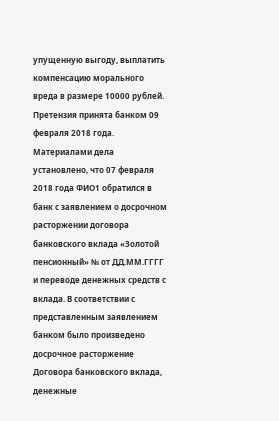упущенную выгоду, выплатить компенсацию морального вреда в размере 10000 рублей. Претензия принята банком 09 февраля 2018 года. Материалами дела установлено, что 07 февраля 2018 года ФИО1 обратился в банк с заявлением о досрочном расторжении договора банковского вклада «Золотой пенсионный» № от ДД.ММ.ГГГГ и переводе денежных средств с вклада. В соответствии с представленным заявлением банком было произведено досрочное расторжение Договора банковского вклада, денежные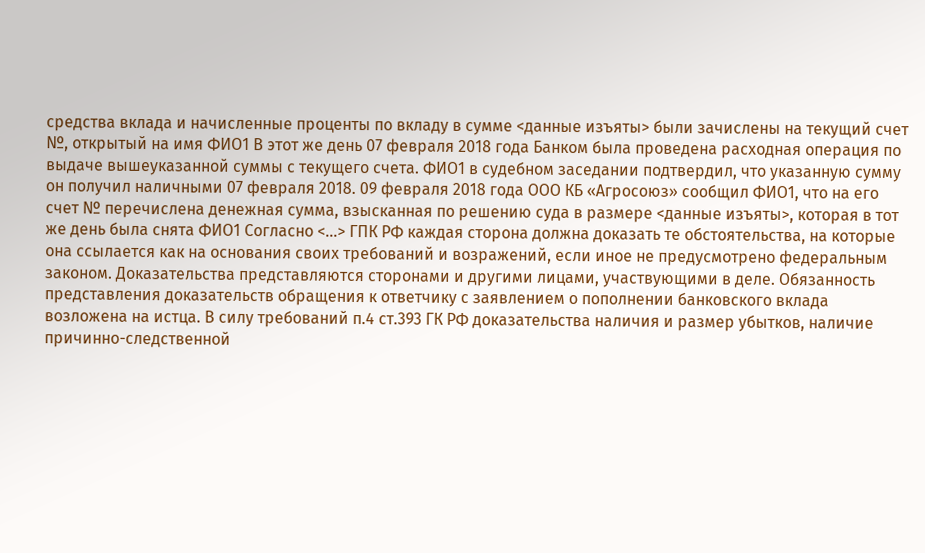средства вклада и начисленные проценты по вкладу в сумме <данные изъяты> были зачислены на текущий счет №, открытый на имя ФИО1 В этот же день 07 февраля 2018 года Банком была проведена расходная операция по выдаче вышеуказанной суммы с текущего счета. ФИО1 в судебном заседании подтвердил, что указанную сумму он получил наличными 07 февраля 2018. 09 февраля 2018 года ООО КБ «Агросоюз» сообщил ФИО1, что на его счет № перечислена денежная сумма, взысканная по решению суда в размере <данные изъяты>, которая в тот же день была снята ФИО1 Согласно <...> ГПК РФ каждая сторона должна доказать те обстоятельства, на которые она ссылается как на основания своих требований и возражений, если иное не предусмотрено федеральным законом. Доказательства представляются сторонами и другими лицами, участвующими в деле. Обязанность представления доказательств обращения к ответчику с заявлением о пополнении банковского вклада возложена на истца. В силу требований п.4 ст.393 ГК РФ доказательства наличия и размер убытков, наличие причинно-следственной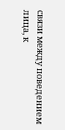связи между поведением лица, к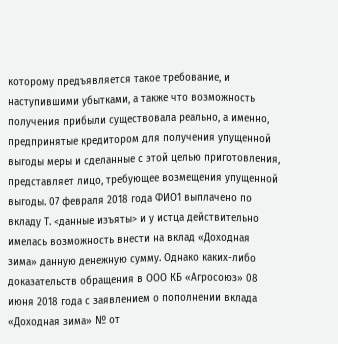которому предъявляется такое требование, и наступившими убытками, а также что возможность получения прибыли существовала реально, а именно, предпринятые кредитором для получения упущенной выгоды меры и сделанные с этой целью приготовления, представляет лицо, требующее возмещения упущенной выгоды. 07 февраля 2018 года ФИО1 выплачено по вкладу Т. <данные изъяты> и у истца действительно имелась возможность внести на вклад «Доходная зима» данную денежную сумму. Однако каких-либо доказательств обращения в ООО КБ «Агросоюз» 08 июня 2018 года с заявлением о пополнении вклада «Доходная зима» № от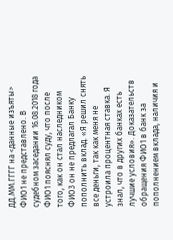ДД.ММ.ГГГГ на <данные изъяты> ФИО1 не представлено. В судебном заседании 16.08.2018 года ФИО1 пояснял суду, что после того, как он стал наследником ФИО3 он не предлагал Банку пополнить вклад. «Я решил снять все деньги, так как меня не устроила процентная ставка. Я знал, что в других банках есть лучшие условия». Доказательств обращения ФИО1 в банк за пополнением вклада, наличия и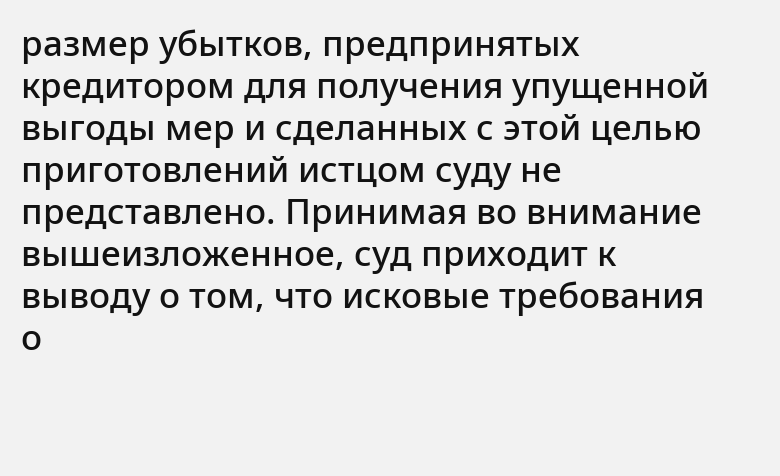размер убытков, предпринятых кредитором для получения упущенной выгоды мер и сделанных с этой целью приготовлений истцом суду не представлено. Принимая во внимание вышеизложенное, суд приходит к выводу о том, что исковые требования о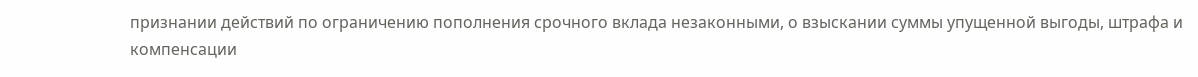признании действий по ограничению пополнения срочного вклада незаконными, о взыскании суммы упущенной выгоды, штрафа и компенсации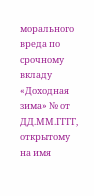морального вреда по срочному вкладу «Доходная зима» № от ДД.ММ.ГГГГ, открытому на имя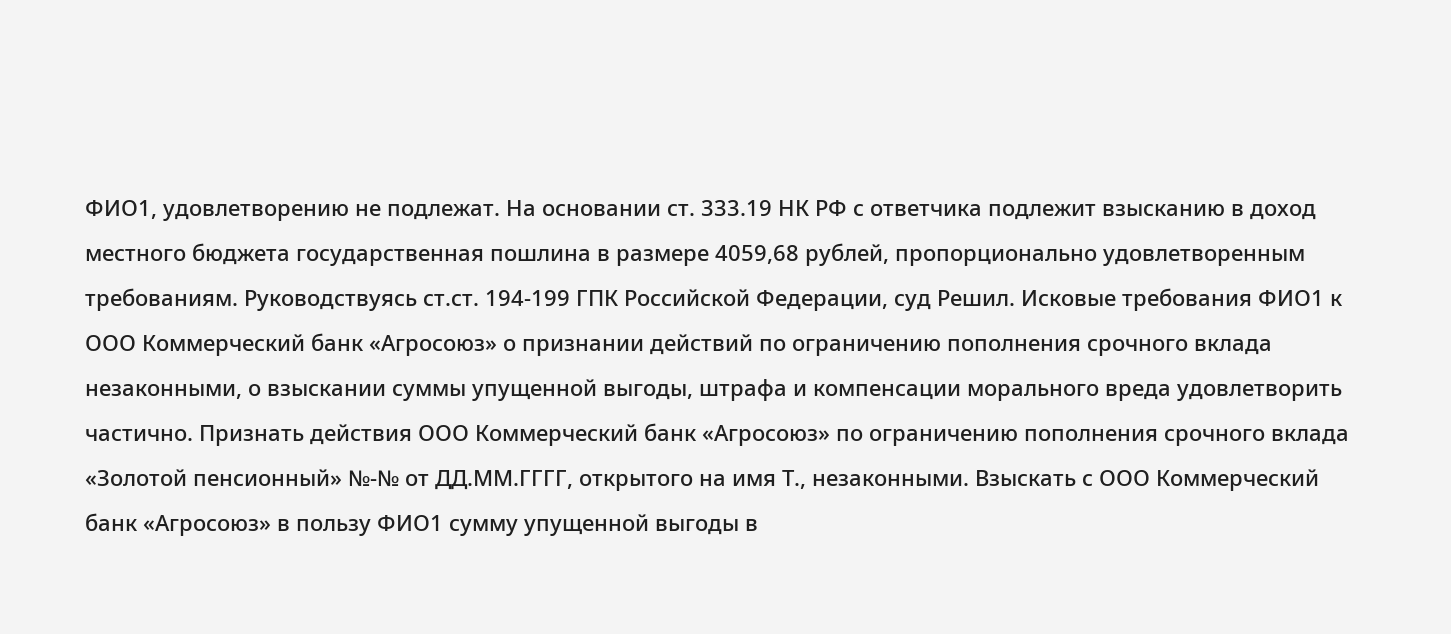ФИО1, удовлетворению не подлежат. На основании ст. 333.19 НК РФ с ответчика подлежит взысканию в доход местного бюджета государственная пошлина в размере 4059,68 рублей, пропорционально удовлетворенным требованиям. Руководствуясь ст.ст. 194-199 ГПК Российской Федерации, суд Решил. Исковые требования ФИО1 к ООО Коммерческий банк «Агросоюз» о признании действий по ограничению пополнения срочного вклада незаконными, о взыскании суммы упущенной выгоды, штрафа и компенсации морального вреда удовлетворить частично. Признать действия ООО Коммерческий банк «Агросоюз» по ограничению пополнения срочного вклада «Золотой пенсионный» №-№ от ДД.ММ.ГГГГ, открытого на имя Т., незаконными. Взыскать с ООО Коммерческий банк «Агросоюз» в пользу ФИО1 сумму упущенной выгоды в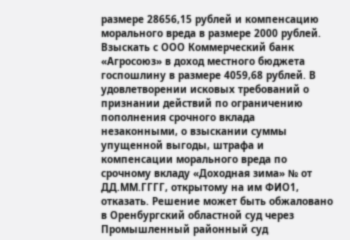размере 28656,15 рублей и компенсацию морального вреда в размере 2000 рублей. Взыскать с ООО Коммерческий банк «Агросоюз» в доход местного бюджета госпошлину в размере 4059,68 рублей. В удовлетворении исковых требований о признании действий по ограничению пополнения срочного вклада незаконными, о взыскании суммы упущенной выгоды, штрафа и компенсации морального вреда по срочному вкладу «Доходная зима» № от ДД.ММ.ГГГГ, открытому на им ФИО1, отказать. Решение может быть обжаловано в Оренбургский областной суд через Промышленный районный суд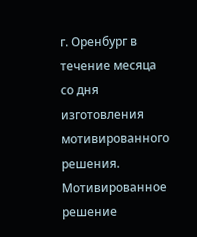г. Оренбург в течение месяца со дня изготовления мотивированного решения. Мотивированное решение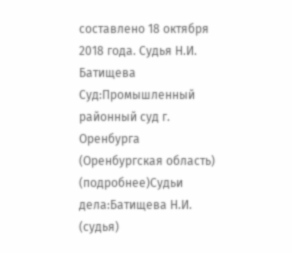составлено 18 октября 2018 года. Судья Н.И. Батищева Суд:Промышленный районный суд г. Оренбурга (Оренбургская область) (подробнее)Судьи дела:Батищева Н.И. (судья)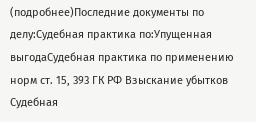(подробнее)Последние документы по делу:Судебная практика по:Упущенная выгодаСудебная практика по применению норм ст. 15, 393 ГК РФ Взыскание убытков Судебная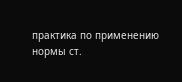практика по применению нормы ст.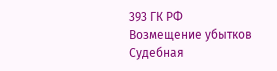393 ГК РФ
Возмещение убытков Судебная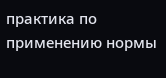практика по применению нормы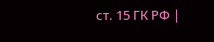ст. 15 ГК РФ |